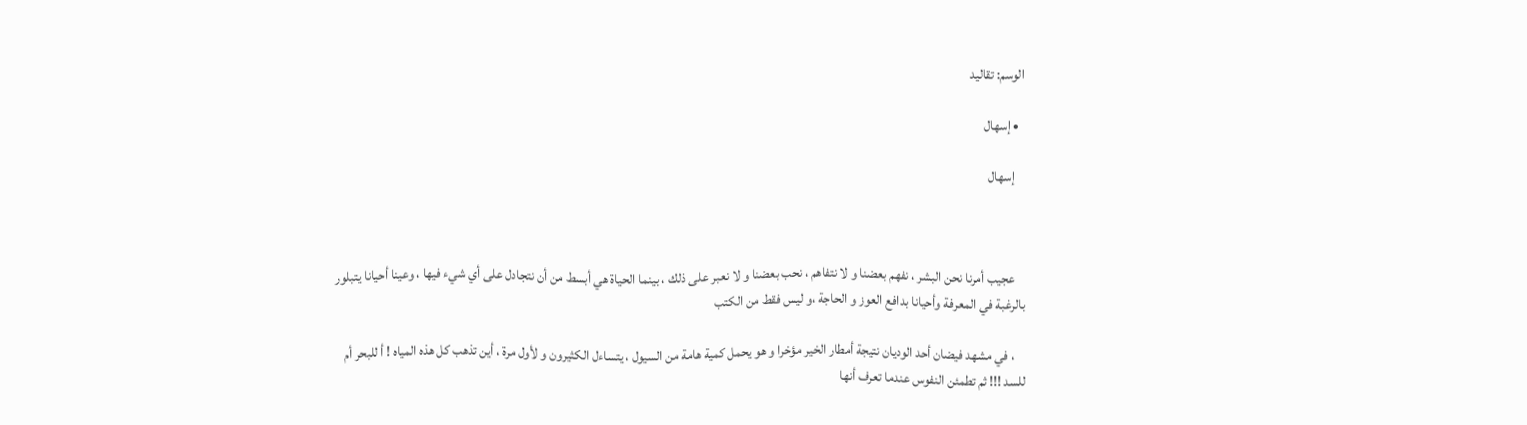الوسم: تقاليد

  • إسهال

    إسهال



    عجيب أمرنا نحن البشر ، نفهم بعضنا و لا نتفاهم ، نحب بعضنا و لا نعبر على ذلك ، بينما الحياة هي أبسط من أن نتجادل على أي شيء فيها ، وعينا أحيانا يتبلور بالرغبة في المعرفة وأحيانا بدافع العوز و الحاجة ،و ليس فقط من الكتب

    ، في مشهد فيضان أحد الوديان نتيجة أمطار الخير مؤخرا و هو يحمل كمية هامة من السيول ، يتساءل الكثيرون و لأول مرة ، أين تذهب كل هذه المياه ! أ للبحر أم للسد !!! ثم تطمئن النفوس عندما تعرف أنها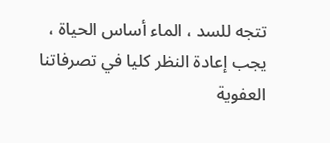تتجه للسد ، الماء أساس الحياة ، يجب إعادة النظر كليا في تصرفاتنا العفوية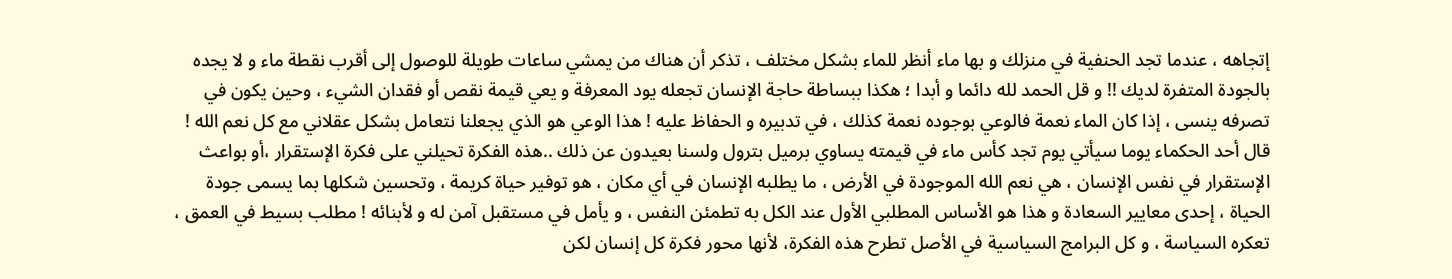إتجاهه ، عندما تجد الحنفية في منزلك و بها ماء أنظر للماء بشكل مختلف ، تذكر أن هناك من يمشي ساعات طويلة للوصول إلى أقرب نقطة ماء و لا يجده بالجودة المتفرة لديك !! و قل الحمد لله دائما و أبدا ؛ هكذا ببساطة حاجة الإنسان تجعله يود المعرفة و يعي قيمة نقص أو فقدان الشيء ، وحين يكون في تصرفه ينسى ، إذا كان الماء نعمة فالوعي بوجوده نعمة كذلك ، في تدبيره و الحفاظ عليه ! هذا الوعي هو الذي يجعلنا نتعامل بشكل عقلاني مع كل نعم الله ! قال أحد الحكماء يوما سيأتي يوم تجد كأس ماء في قيمته يساوي برميل بترول ولسنا بعيدون عن ذلك ..هذه الفكرة تحيلني على فكرة الإستقرار ،أو بواعث الإستقرار في نفس الإنسان ، هي نعم الله الموجودة في الأرض ، ما يطلبه الإنسان في أي مكان ، هو توفير حياة كريمة ، وتحسين شكلها بما يسمى جودة الحياة ، إحدى معايير السعادة و هذا هو الأساس المطلبي الأول عند الكل به تطمئن النفس ، و يأمل في مستقبل آمن له و لأبنائه ! مطلب بسيط في العمق ، تعكره السياسة ، و كل البرامج السياسية في الأصل تطرح هذه الفكرة، لأنها محور فكرة كل إنسان لكن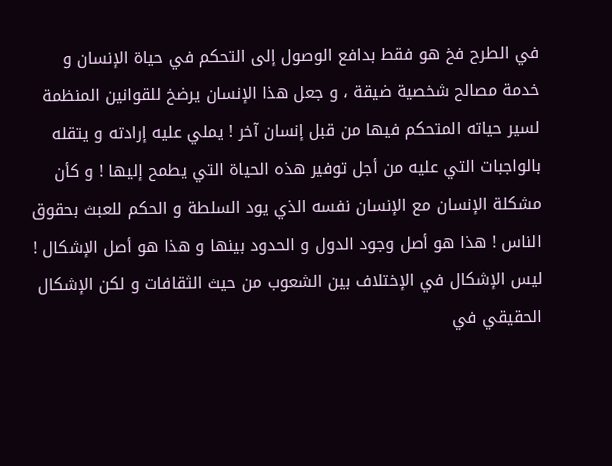في الطرح فخ هو فقط بدافع الوصول إلى التحكم في حياة الإنسان و خدمة مصالح شخصية ضيقة ، و جعل هذا الإنسان يرضخ للقوانين المنظمة لسير حياته المتحكم فيها من قبل إنسان آخر ! يملي عليه إرادته و يتقله بالواجبات التي عليه من أجل توفير هذه الحياة التي يطمح إليها ! و كأن مشكلة الإنسان مع الإنسان نفسه الذي يود السلطة و الحكم للعبث بحقوق الناس ! هذا هو أصل وجود الدول و الحدود بينها و هذا هو أصل الإشكال ! ليس الإشكال في الإختلاف بين الشعوب من حيث الثقافات و لكن الإشكال الحقيقي في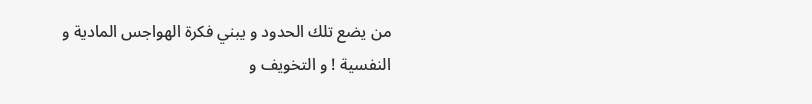من يضع تلك الحدود و يبني فكرة الهواجس المادية و النفسية ! و التخويف و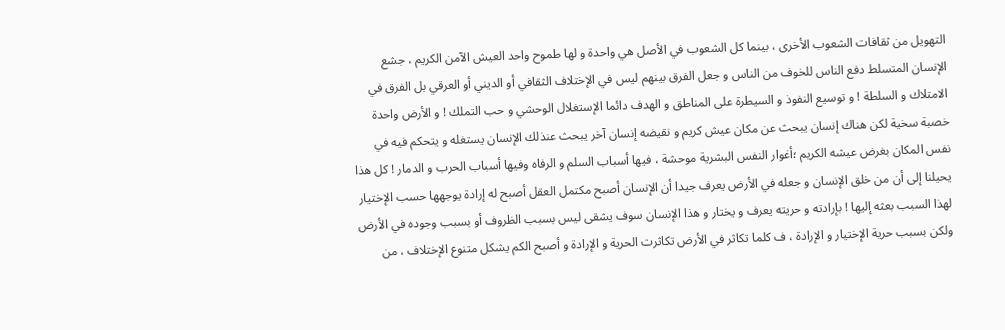التهويل من ثقافات الشعوب الأخرى ، بينما كل الشعوب في الأصل هي واحدة و لها طموح واحد العيش الآمن الكريم ، جشع الإنسان المتسلط دفع الناس للخوف من الناس و جعل الفرق بينهم ليس في الإختلاف الثقافي أو الديني أو العرقي بل الفرق في الامتلاك و السلطة ! و توسيع النفوذ و السيطرة على المناطق و الهدف دائما الإستغلال الوحشي و حب التملك ! و الأرض واحدة خصبة سخية لكن هناك إنسان يبحث عن مكان عيش كريم و نقيضه إنسان آخر يبحث عنذلك الإنسان يستغله و يتحكم فيه في نفس المكان بغرض عيشه الكريم ؛أغوار النفس البشرية موحشة ، فيها أسباب السلم و الرفاه وفيها أسباب الحرب و الدمار ! كل هذا يحيلنا إلى أن من خلق الإنسان و جعله في الأرض يعرف جيدا أن الإنسان أصبح مكتمل العقل أصبح له إرادة يوجهها حسب الإختيار لهذا السبب بعثه إليها ! بإرادته و حريته يعرف و يختار و هذا الإنسان سوف يشقى ليس بسبب الظروف أو بسبب وجوده في الأرض ولكن بسبب حرية الإختيار و الإرادة ، ف كلما تكاثر في الأرض تكاثرت الحرية و الإرادة و أصبح الكم يشكل متنوع الإختلاف ، من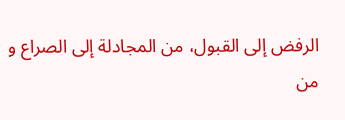الرفض إلى القبول، من المجادلة إلى الصراع و من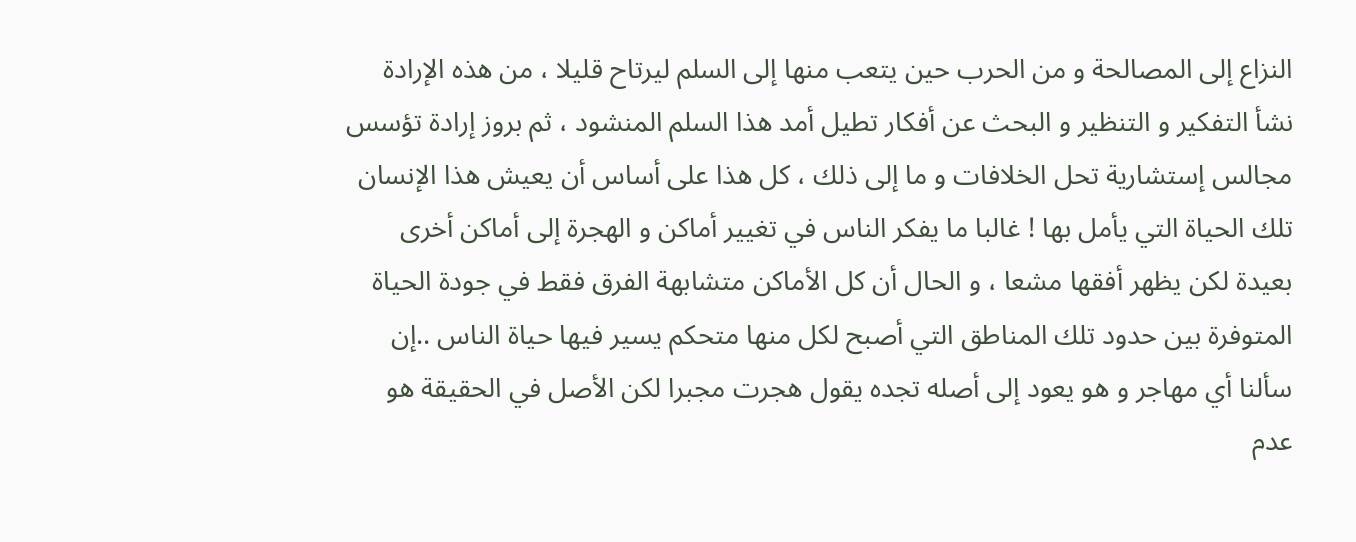النزاع إلى المصالحة و من الحرب حين يتعب منها إلى السلم ليرتاح قليلا ، من هذه الإرادة نشأ التفكير و التنظير و البحث عن أفكار تطيل أمد هذا السلم المنشود ، ثم بروز إرادة تؤسس مجالس إستشارية تحل الخلافات و ما إلى ذلك ، كل هذا على أساس أن يعيش هذا الإنسان تلك الحياة التي يأمل بها ! غالبا ما يفكر الناس في تغيير أماكن و الهجرة إلى أماكن أخرى بعيدة لكن يظهر أفقها مشعا ، و الحال أن كل الأماكن متشابهة الفرق فقط في جودة الحياة المتوفرة بين حدود تلك المناطق التي أصبح لكل منها متحكم يسير فيها حياة الناس ..إن سألنا أي مهاجر و هو يعود إلى أصله تجده يقول هجرت مجبرا لكن الأصل في الحقيقة هو عدم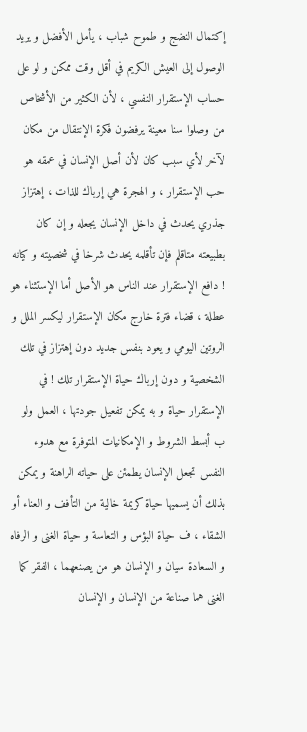إكتمال النضج و طموح شباب ، يأمل الأفضل و يريد الوصول إلى العيش الكريم في أقل وقت ممكن و لو على حساب الإستقرار النفسي ، لأن الكثير من الأشخاص من وصلوا سنا معينة يرفضون فكرة الإنتقال من مكان لآخر لأي سبب كان لأن أصل الإنسان في عمقه هو حب الإستقرار ، و الهجرة هي إرباك للذات ، إهتزاز جذري يحدث في داخل الإنسان يجعله و إن كان بطبيعته متاقلم فإن تأقلمه يحدث شرخا في شخصيته و كيانه ! دافع الإستقرار عند الناس هو الأصل أما الإستثناء هو عطلة ، قضاء فترة خارج مكان الإستقرار ليكسر الملل و الروتين اليومي و يعود بنفس جديد دون إهتزاز في تلك الشخصية و دون إرباك حياة الإستقرار تلك ! في الإستقرار حياة و به يمكن تفعيل جودتها ، العمل ولو ب أبسط الشروط و الإمكانيات المتوفرة مع هدوء النفس تجعل الإنسان يطمئن على حياته الراهنة و يمكن بذلك أن يسميها حياة كريمة خالية من التأفف و العناء أو الشقاء ، ف حياة البؤس و التعاسة و حياة الغنى و الرفاه و السعادة سيان و الإنسان هو من يصنعهما ، الفقر كما الغنى هما صناعة من الإنسان و الإنسان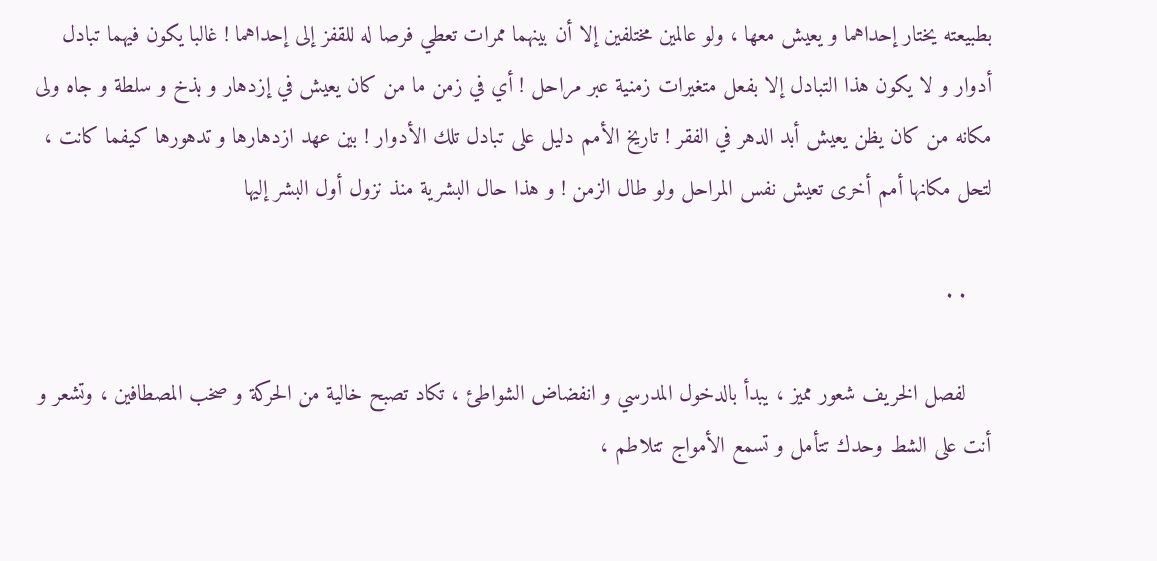بطبيعته يختار إحداهما و يعيش معها ، ولو عالمين مختلفين إلا أن بينهما ممرات تعطي فرصا له للقفز إلى إحداهما ! غالبا يكون فيهما تبادل أدوار و لا يكون هذا التبادل إلا بفعل متغيرات زمنية عبر مراحل ! أي في زمن ما من كان يعيش في إزدهار و بذخ و سلطة و جاه ولى مكانه من كان يظن يعيش أبد الدهر في الفقر ! تاريخ الأمم دليل على تبادل تلك الأدوار ! بين عهد ازدهارها و تدهورها كيفما كانت ، لتحل مكانها أمم أخرى تعيش نفس المراحل ولو طال الزمن ! و هذا حال البشرية منذ نزول أول البشر إليها

    . .

    لفصل الخريف شعور مميز ، يبدأ بالدخول المدرسي و انفضاض الشواطئ ، تكاد تصبح خالية من الحركة و صخب المصطافين ، وتشعر و أنت على الشط وحدك تتأمل و تسمع الأمواج تتلاطم ،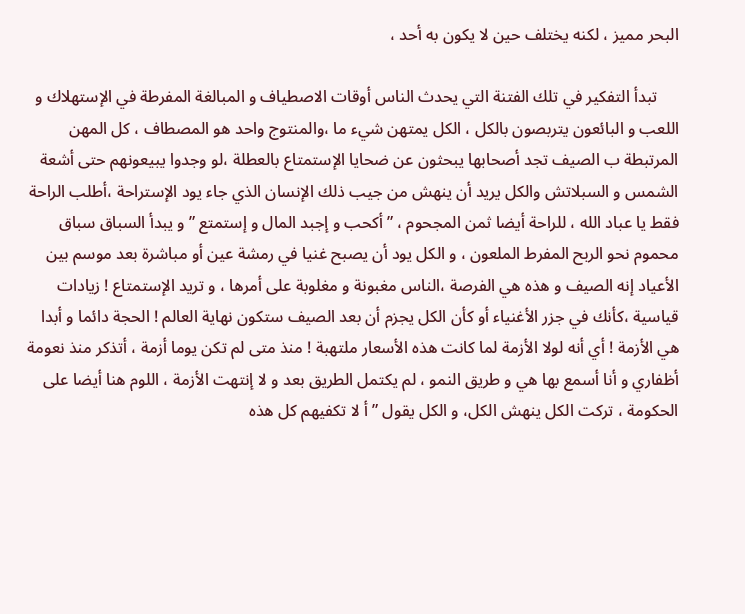البحر مميز ، لكنه يختلف حين لا يكون به أحد ،

     تبدأ التفكير في تلك الفتنة التي يحدث الناس أوقات الاصطياف و المبالغة المفرطة في الإستهلاك و اللعب و البائعون يتربصون بالكل ، الكل يمتهن شيء ما ،والمنتوج واحد هو المصطاف ، كل المهن المرتبطة ب الصيف تجد أصحابها يبحثون عن ضحايا الإستمتاع بالعطلة ،لو وجدوا يبيعونهم حتى أشعة الشمس و السبلاتش والكل يريد أن ينهش من جيب ذلك الإنسان الذي جاء يود الإستراحة ،أطلب الراحة فقط يا عباد الله ، للراحة أيضا ثمن المجحوم ، ” أكحب و إجبد المال و إستمتع ” و يبدأ السباق سباق محموم نحو الربح المفرط الملعون ، و الكل يود أن يصبح غنيا في رمشة عين أو مباشرة بعد موسم بين الأعياد إنه الصيف و هذه هي الفرصة ،الناس مغبونة و مغلوبة على أمرها ، و تريد الإستمتاع ! زيادات قياسية ،كأنك في جزر الأغنياء أو كأن الكل يجزم أن بعد الصيف ستكون نهاية العالم ! الحجة دائما و أبدا هي الأزمة ! أي أنه لولا الأزمة لما كانت هذه الأسعار ملتهبة ! منذ متى لم تكن يوما أزمة ، أتذكر منذ نعومة أظفاري و أنا أسمع بها هي و طريق النمو ، لم يكتمل الطريق بعد و لا إنتهت الأزمة ، اللوم هنا أيضا على الحكومة ، تركت الكل ينهش الكل، و الكل يقول ” أ لا تكفيهم كل هذه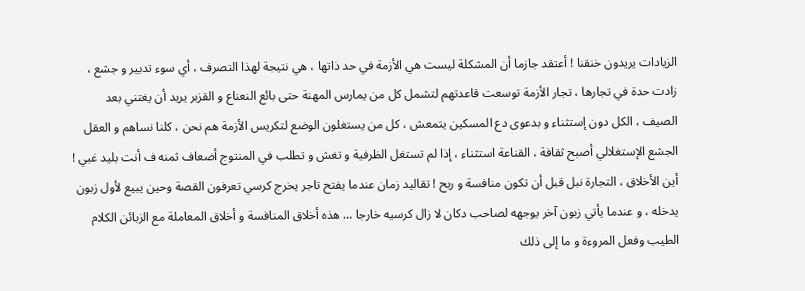الزيادات يريدون خنقنا ! أعتقد جازما أن المشكلة ليست هي الأزمة في حد ذاتها ، هي نتيجة لهذا التصرف ، أي سوء تدبير و جشع ، زادت حدة في تجارها ، تجار الأزمة توسعت قاعدتهم لتشمل كل من يمارس المهنة حتى بائع النعناع و القزبر يريد أن يغتني بعد الصيف ، الكل دون إستثناء و بدعوى دع المسكين يتمعش ، كل من يستغلون الوضع لتكريس الأزمة هم نحن ، كلنا نساهم و العقل الجشع الإستغلالي أصبح ثقافة ، القناعة استثناء ، إذا لم تستغل الظرفية و تغش و تطلب في المنتوج أضعاف ثمنه ف أنت بليد غبي ! أين الأخلاق ، التجارة نبل قبل أن تكون منافسة و ربح ! تقاليد زمان عندما يفتح تاجر يخرج كرسي تعرفون القصة وحين يبيع لأول زبون يدخله ، و عندما يأتي زبون آخر يوجهه لصاحب دكان لا زال كرسيه خارجا … هذه أخلاق المنافسة و أخلاق المعاملة مع الزبائن الكلام الطيب وفعل المروءة و ما إلى ذلك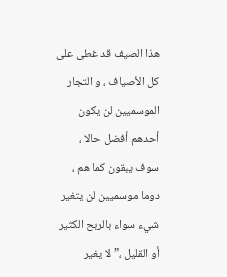هذا الصيف قد غطى على كل الأصياف ، و التجار الموسميين لن يكون أحدهم أفضل حالا ، سوف يبقون كما هم ، دوما موسميين لن يتغير شيء سواء بالربح الكثير أو القليل ،” لا يغير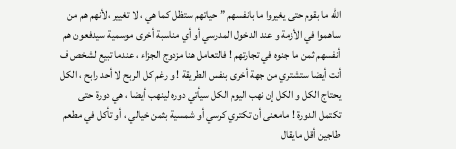الله ما بقوم حتى يغيروا ما بانفسهم ” حياتهم ستظل كما هي ، لا تغيير ،لأنهم هم من ساهموا في الأزمة و عند الدخول المدرسي أو أي مناسبة أخرى موسمية سيدفعون هم أنفسهم ثمن ما جنوه في تجارتهم ! فالتعامل هنا مزدوج الجزاء ، عندما تبيع لشخص ف أنت أيضا ستشتري من جهة أخرى بنفس الطريقة ! و رغم كل الربح لا أحد رابح ، الكل يحتاج الكل و الكل إن نهب اليوم الكل سيأتي دوره لينهب أيضا ، هي دورة حتى تكتمل الدورة ! مامعنى أن تكتري كرسي أو شمسية بثمن خيالي ، أو تأكل في مطعم طاجين أقل مايقال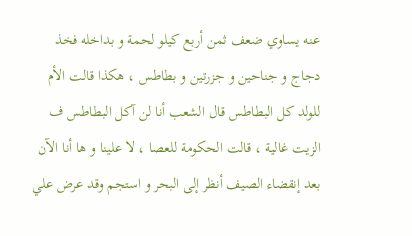عنه يساوي ضعف ثمن أربع كيلو لحمة و بداخله فخذ دجاج و جناحين و جزرتين و بطاطس ، هكذا قالت الأم للولد كل البطاطس قال الشعب أنا لن آكل البطاطس ف الزيت غالية ، قالت الحكومة للعصا ، لا علينا و ها أنا الآن بعد إنقضاء الصيف أنظر إلى البحر و استجم وقد عرض علي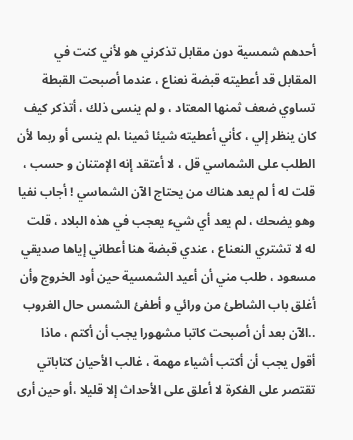أحدهم شمسية دون مقابل تذكرني هو لأني كنت في المقابل قد أعطيته قبضة نعناع ، عندما أصبحت القبطة تساوي ضعف ثمنها المعتاد ، و لم ينسى ذلك ، أتذكر كيف كان ينظر إلي ، كأني أعطيته شيئا ثمينا ،لم ينسى أو ربما لأن الطلب على الشماسي قل ، لا أعتقد إنه الإمتنان و حسب ، قلت له أ لم يعد هناك من يحتاج الآن الشماسي ! أجاب نفيا وهو يضحك ، لم يعد أي شيء يعجب في هذه البلاد ، قلت له لا تشتري النعناع ، عندي قبضة هنا أعطاني إياها صديقي مسعود ، طلب مني أن أعيد الشمسية حين أود الخروج وأن أغلق باب الشاطئ من ورائي و أطفئ الشمس حال الغروب ..الآن بعد أن أصبحت كاتبا مشهورا يجب أن أكتم ، ماذا أقول يجب أن أكتب أشياء مهمة ، غالب الأحيان كتاباتي تقتصر على الفكرة لا أعلق على الأحداث إلا قليلا ،أو حين أرى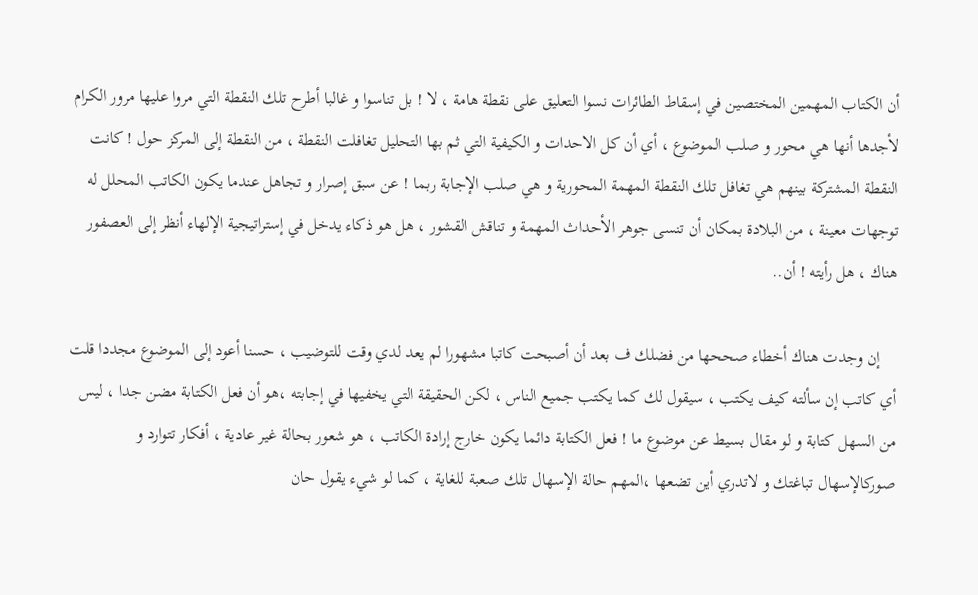أن الكتاب المهمين المختصين في إسقاط الطائرات نسوا التعليق على نقطة هامة ، لا ! بل تناسوا و غالبا أطرح تلك النقطة التي مروا عليها مرور الكرام لأجدها أنها هي محور و صلب الموضوع ، أي أن كل الاحدات و الكيفية التي ثم بها التحليل تغافلت النقطة ، من النقطة إلى المركز حول ! كانت النقطة المشتركة بينهم هي تغافل تلك النقطة المهمة المحورية و هي صلب الإجابة ربما ! عن سبق إصرار و تجاهل عندما يكون الكاتب المحلل له توجهات معينة ، من البلادة بمكان أن تنسى جوهر الأحداث المهمة و تناقش القشور ، هل هو ذكاء يدخل في إستراتيجية الإلهاء أنظر إلى العصفور هناك ، هل رأيته ! أن..

    إن وجدت هناك أخطاء صححها من فضلك ف بعد أن أصبحت كاتبا مشهورا لم يعد لدي وقت للتوضيب ، حسنا أعود إلى الموضوع مجددا قلت أي كاتب إن سألته كيف يكتب ، سيقول لك كما يكتب جميع الناس ، لكن الحقيقة التي يخفيها في إجابته ،هو أن فعل الكتابة مضن جدا ، ليس من السهل كتابة و لو مقال بسيط عن موضوع ما ! فعل الكتابة دائما يكون خارج إرادة الكاتب ، هو شعور بحالة غير عادية ، أفكار تتوارد و صوركالإسهال تباغتك و لاتدري أين تضعها ،المهم حالة الإسهال تلك صعبة للغاية ، كما لو شيء يقول حان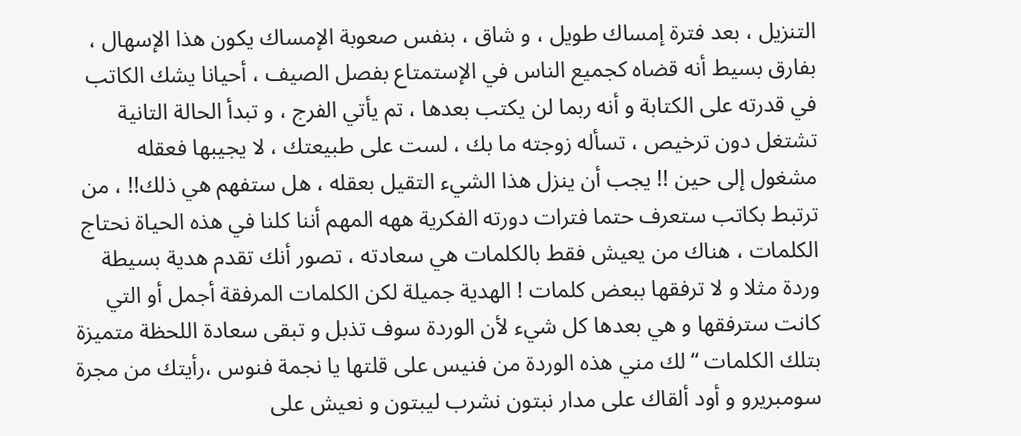التنزيل ، بعد فترة إمساك طويل ، و شاق ، بنفس صعوبة الإمساك يكون هذا الإسهال ، بفارق بسيط أنه قضاه كجميع الناس في الإستمتاع بفصل الصيف ، أحيانا يشك الكاتب في قدرته على الكتابة و أنه ربما لن يكتب بعدها ، تم يأتي الفرج ، و تبدأ الحالة التانية تشتغل دون ترخيص ، تسأله زوجته ما بك ، لست على طبيعتك ، لا يجيبها فعقله مشغول إلى حين !! يجب أن ينزل هذا الشيء التقيل بعقله ، هل ستفهم هي ذلك!! ، من ترتبط بكاتب ستعرف حتما فترات دورته الفكرية ههه المهم أننا كلنا في هذه الحياة نحتاج الكلمات ، هناك من يعيش فقط بالكلمات هي سعادته ، تصور أنك تقدم هدية بسيطة وردة مثلا و لا ترفقها ببعض كلمات ! الهدية جميلة لكن الكلمات المرفقة أجمل أو التي كانت سترفقها و هي بعدها كل شيء لأن الوردة سوف تذبل و تبقى سعادة اللحظة متميزة بتلك الكلمات “لك مني هذه الوردة من فنيس على قلتها يا نجمة فنوس ،رأيتك من مجرة سومبريرو و أود ألقاك على مدار نبتون نشرب ليبتون و نعيش على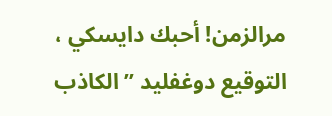مرالزمن! أحبك دايسكي ، التوقيع دوغفليد ” الكاذب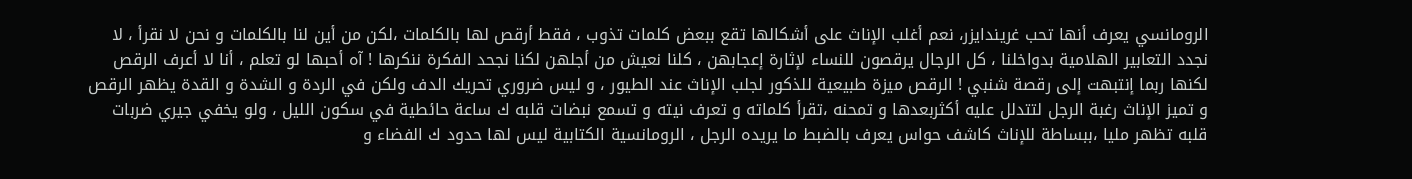الرومانسي يعرف أنها تحب غريندايزر، نعم أغلب الإناث على أشكالها تقع ببعض كلمات تذوب ، فقط أرقص لها بالكلمات ،لكن من أين لنا بالكلمات و نحن لا نقرأ ، لا نجدد التعابير الهلامية بدواخلنا ، كل الرجال يرقصون للنساء لإثارة إعجابهن ، كلنا نعيش من أجلهن لكنا نجحد الفكرة ننكرها ! آه أحبها لو تعلم ، أنا لا أعرف الرقص لكنها ربما إنتبهت إلى رقصة شنبي ! الرقص ميزة طبيعية للذكور لجلب الإناث عند الطيور ، و ليس ضروري تحريك الدف ولكن في الردة و الشدة و القدة يظهر الرقص و تميز الإناث رغبة الرجل لتتدلل عليه أكثربعدها و تمحنه ،تقرأ كلماته و تعرف نيته و تسمع نبضات قلبه ك ساعة حائطية في سكون الليل ، ولو يخفي جيري ضربات قلبه تظهر مليا ،ببساطة للإناث كاشف حواس يعرف بالضبط ما يريده الرجل ، الرومانسية الكتابية ليس لها حدود ك الفضاء و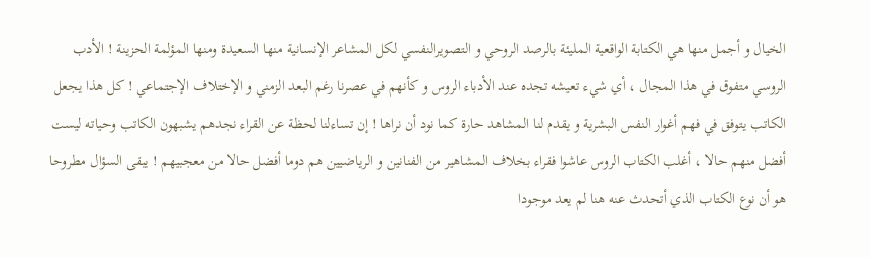الخيال و أجمل منها هي الكتابة الواقعية المليئة بالرصد الروحي و التصويرالنفسي لكل المشاعر الإنسانية منها السعيدة ومنها المؤلمة الحزينة ! الأدب الروسي متفوق في هذا المجال ، أي شيء تعيشه تجده عند الأدباء الروس و كأنهم في عصرنا رغم البعد الزمني و الإختلاف الإجتماعي ! كل هذا يجعل الكاتب يتوفق في فهم أغوار النفس البشرية و يقدم لنا المشاهد حارة كما نود أن نراها ! إن تساءلنا لحظة عن القراء نجدهم يشبهون الكاتب وحياته ليست أفضل منهم حالا ، أغلب الكتاب الروس عاشوا فقراء بخلاف المشاهير من الفنانين و الرياضيين هم دوما أفضل حالا من معجبيهم ! يبقى السؤال مطروحا هو أن نوع الكتاب الذي أتحدث عنه هنا لم يعد موجودا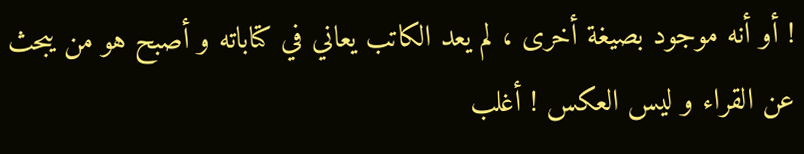! أو أنه موجود بصيغة أخرى ، لم يعد الكاتب يعاني في كتاباته و أصبح هو من يبحث عن القراء و ليس العكس ! أغلب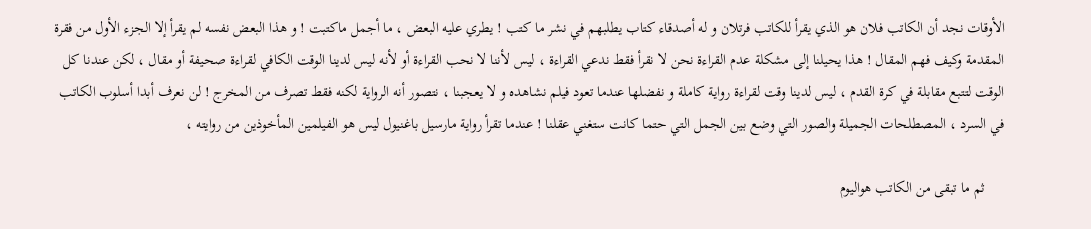الأوقات نجد أن الكاتب فلان هو الذي يقرأ للكاتب فرتلان و له أصدقاء كتاب يطلبهم في نشر ما كتب ! يطري عليه البعض ، ما أجمل ماكتبت ! و هذا البعض نفسه لم يقرأ إلا الجزء الأول من فقرة المقدمة وكيف فهم المقال ! هذا يحيلنا إلى مشكلة عدم القراءة نحن لا نقرأ فقط ندعي القراءة ، ليس لأننا لا نحب القراءة أو لأنه ليس لدينا الوقت الكافي لقراءة صحيفة أو مقال ، لكن عندنا كل الوقت لتتبع مقابلة في كرة القدم ، ليس لدينا وقت لقراءة رواية كاملة و نفضلها عندما تعود فيلم نشاهده و لا يعجبنا ، نتصور أنه الرواية لكنه فقط تصرف من المخرج ! لن نعرف أبدا أسلوب الكاتب في السرد ، المصطلحات الجميلة والصور التي وضع بين الجمل التي حتما كانت ستغني عقلنا ! عندما تقرأ رواية مارسيل باغنيول ليس هو الفيلمين المأخوذين من روايته ،

     ثم ما تبقى من الكاتب هواليوم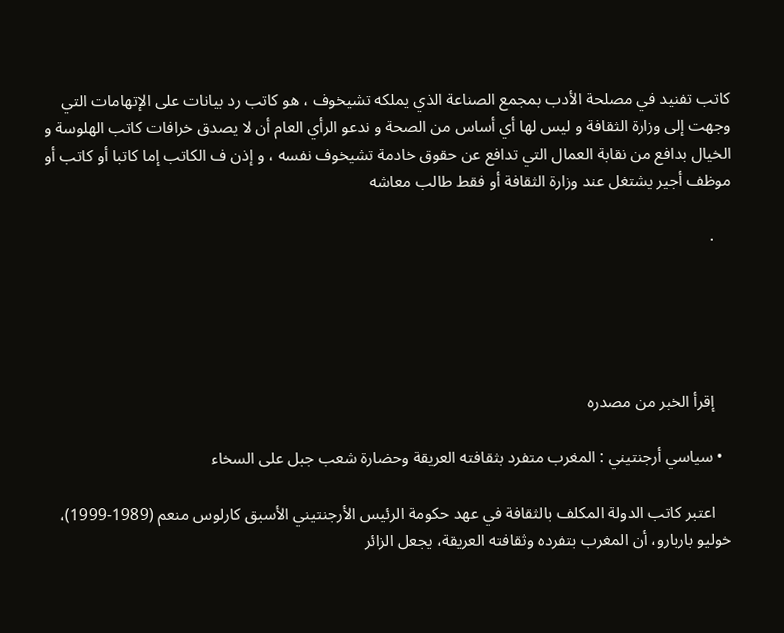كاتب تفنيد في مصلحة الأدب بمجمع الصناعة الذي يملكه تشيخوف ، هو كاتب رد بيانات على الإتهامات التي وجهت إلى وزارة الثقافة و ليس لها أي أساس من الصحة و ندعو الرأي العام أن لا يصدق خرافات كاتب الهلوسة و الخيال بدافع من نقابة العمال التي تدافع عن حقوق خادمة تشيخوف نفسه ، و إذن ف الكاتب إما كاتبا أو كاتب أو موظف أجير يشتغل عند وزارة الثقافة أو فقط طالب معاشه

    .





    إقرأ الخبر من مصدره

  • سياسي أرجنتيني : المغرب متفرد بثقافته العريقة وحضارة شعب جبل على السخاء

    اعتبر كاتب الدولة المكلف بالثقافة في عهد حكومة الرئيس الأرجنتيني الأسبق كارلوس منعم (1989-1999)، خوليو باربارو، أن المغرب بتفرده وثقافته العريقة، يجعل الزائر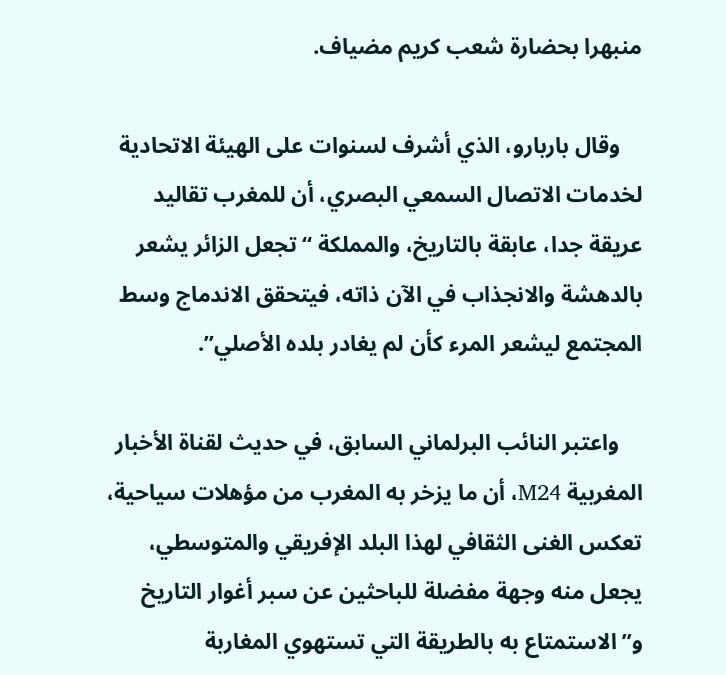منبهرا بحضارة شعب كريم مضياف.

    وقال باربارو، الذي أشرف لسنوات على الهيئة الاتحادية لخدمات الاتصال السمعي البصري، أن للمغرب تقاليد عريقة جدا، عابقة بالتاريخ، والمملكة “تجعل الزائر يشعر بالدهشة والانجذاب في الآن ذاته، فيتحقق الاندماج وسط المجتمع ليشعر المرء كأن لم يغادر بلده الأصلي”.

    واعتبر النائب البرلماني السابق، في حديث لقناة الأخبار المغربية M24، أن ما يزخر به المغرب من مؤهلات سياحية، تعكس الغنى الثقافي لهذا البلد الإفريقي والمتوسطي، يجعل منه وجهة مفضلة للباحثين عن سبر أغوار التاريخ و”الاستمتاع به بالطريقة التي تستهوي المغاربة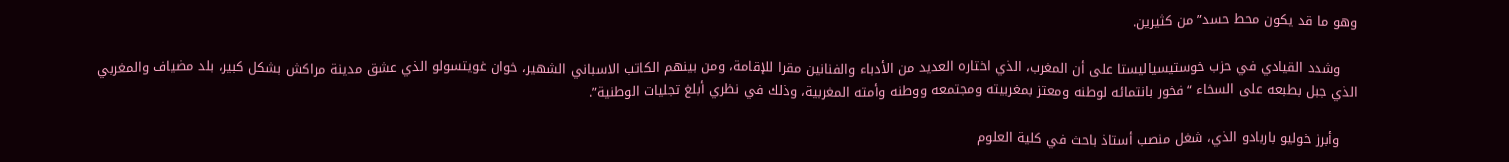وهو ما قد يكون محط حسد” من كثيرين.

    وشدد القيادي في حزب خوستيسياليستا على أن المغرب، الذي اختاره العديد من الأدباء والفنانين مقرا للإقامة، ومن بينهم الكاتب الاسباني الشهير، خوان غويتسولو الذي عشق مدينة مراكش بشكل كبير، بلد مضياف والمغربي الذي جبل بطبعه على السخاء “فخور بانتمائه لوطنه ومعتز بمغربيته ومجتمعه ووطنه وأمته المغربية، وذلك في نظري أبلغ تجليات الوطنية”.

    وأبرز خوليو باربادو الذي، شغل منصب أستاذ باحث في كلية العلوم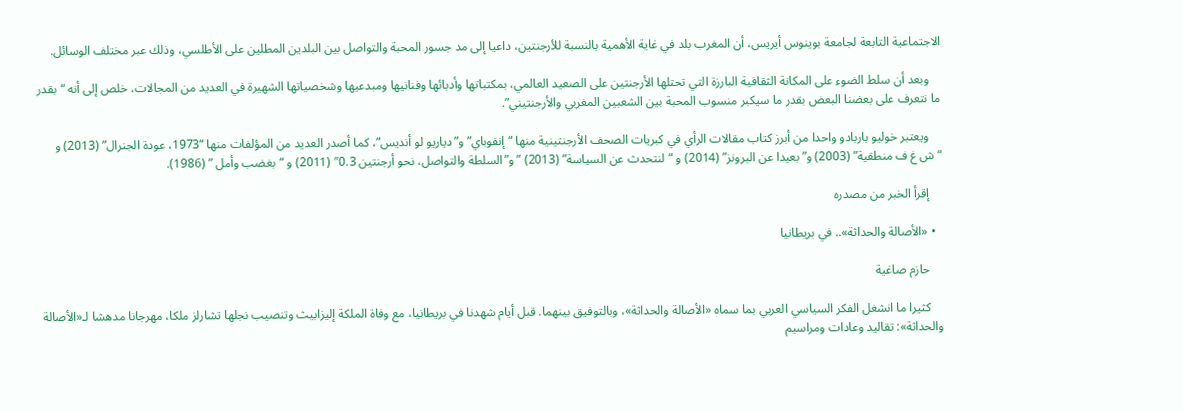الاجتماعية التابعة لجامعة بوينوس أيريس، أن المغرب بلد في غاية الأهمية بالنسبة للأرجنتين، داعيا إلى مد جسور المحبة والتواصل بين البلدين المطلين على الأطلسي، وذلك عبر مختلف الوسائل.

    وبعد أن سلط الضوء على المكانة الثقافية البارزة التي تحتلها الأرجنتين على الصعيد العالمي، بمكتباتها وأدبائها وفنانيها ومبدعيها وشخصياتها الشهيرة في العديد من المجالات، خلص إلى أنه “بقدر ما نتعرف على بعضنا البعض بقدر ما سيكبر منسوب المحبة بين الشعبين المغربي والأرجنتيني”.

    ويعتبر خوليو باربادو واحدا من أبرز كتاب مقالات الرأي في كبريات الصحف الأرجنتينية منها “إنفوباي” و”دياريو لو أنديس”، كما أصدر العديد من المؤلفات منها “1973، عودة الجنرال” (2013) و “ش غ ف منطقية” (2003) و” بعيدا عن البرونز” (2014) و “لنتحدث عن السياسة” (2013) ” و”السلطة والتواصل، نحو أرجنتين 0.3″ (2011) و “بغضب وأمل ” (1986).

    إقرأ الخبر من مصدره

  • «الأصالة والحداثة».. في بريطانيا

    حازم صاغية

    كثيرا ما انشغل الفكر السياسي العربي بما سماه «الأصالة والحداثة»، وبالتوفيق بينهما. قبل أيام شهدنا في بريطانيا، مع وفاة الملكة إليزابيث وتنصيب نجلها تشارلز ملكا، مهرجانا مدهشا لـ«الأصالة والحداثة»: تقاليد وعادات ومراسيم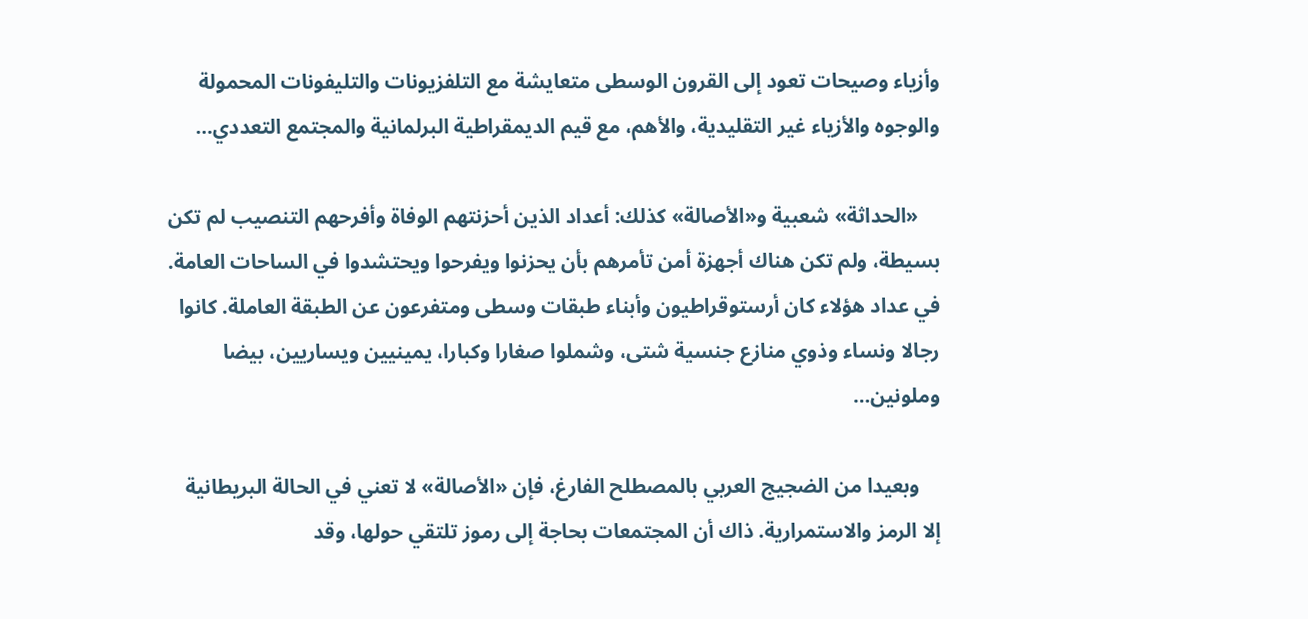وأزياء وصيحات تعود إلى القرون الوسطى متعايشة مع التلفزيونات والتليفونات المحمولة والوجوه والأزياء غير التقليدية، والأهم، مع قيم الديمقراطية البرلمانية والمجتمع التعددي…

    «الحداثة» شعبية و«الأصالة» كذلك: أعداد الذين أحزنتهم الوفاة وأفرحهم التنصيب لم تكن بسيطة، ولم تكن هناك أجهزة أمن تأمرهم بأن يحزنوا ويفرحوا ويحتشدوا في الساحات العامة. في عداد هؤلاء كان أرستوقراطيون وأبناء طبقات وسطى ومتفرعون عن الطبقة العاملة. كانوا رجالا ونساء وذوي منازع جنسية شتى، وشملوا صغارا وكبارا، يمينيين ويساريين، بيضا وملونين…

    وبعيدا من الضجيج العربي بالمصطلح الفارغ، فإن «الأصالة» لا تعني في الحالة البريطانية إلا الرمز والاستمرارية. ذاك أن المجتمعات بحاجة إلى رموز تلتقي حولها، وقد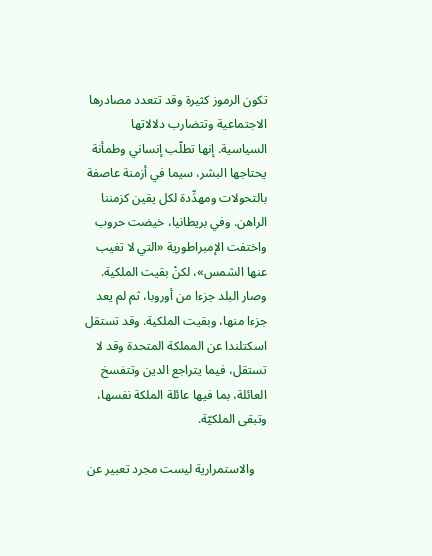تكون الرموز كثيرة وقد تتعدد مصادرها الاجتماعية وتتضارب دلالاتها السياسية. إنها تطلّب إنساني وطمأنة يحتاجها البشر، سيما في أزمنة عاصفة بالتحولات ومهدِّدة لكل يقين كزمننا الراهن. وفي بريطانيا، خيضت حروب واختفت الإمبراطورية «التي لا تغيب عنها الشمس»، لكنْ بقيت الملكية. وصار البلد جزءا من أوروبا، ثم لم يعد جزءا منها، وبقيت الملكية. وقد تستقل اسكتلندا عن المملكة المتحدة وقد لا تستقل، فيما يتراجع الدين وتتفسخ العائلة، بما فيها عائلة الملكة نفسها، وتبقى الملكيّة.

    والاستمرارية ليست مجرد تعبير عن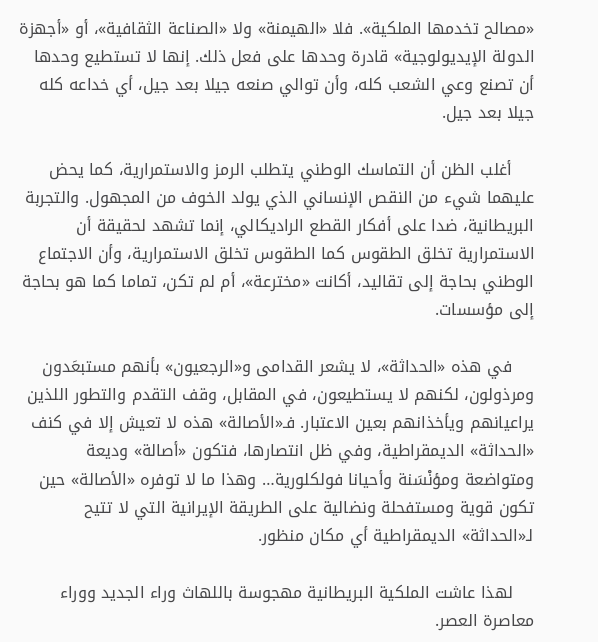«مصالح تخدمها الملكية». فلا «الهيمنة» ولا «الصناعة الثقافية»، أو «أجهزة الدولة الإيديولوجية» قادرة وحدها على فعل ذلك. إنها لا تستطيع وحدها أن تصنع وعي الشعب كله، وأن توالي صنعه جيلا بعد جيل، أي خداعه كله جيلا بعد جيل.

    أغلب الظن أن التماسك الوطني يتطلب الرمز والاستمرارية، كما يحض عليهما شيء من النقص الإنساني الذي يولد الخوف من المجهول. والتجربة البريطانية، ضدا على أفكار القطع الراديكالي، إنما تشهد لحقيقة أن الاستمرارية تخلق الطقوس كما الطقوس تخلق الاستمرارية، وأن الاجتماع الوطني بحاجة إلى تقاليد، أكانت «مخترعة»، أم لم تكن، تماما كما هو بحاجة إلى مؤسسات.

    في هذه «الحداثة»، لا يشعر القدامى و«الرجعيون» بأنهم مستبعَدون ومرذولون، لكنهم لا يستطيعون، في المقابل، وقف التقدم والتطور اللذين يراعيانهم ويأخذانهم بعين الاعتبار. فـ«الأصالة» هذه لا تعيش إلا في كنف «الحداثة» الديمقراطية، وفي ظل انتصارها، فتكون «أصالة» وديعة ومتواضعة ومؤنْسَنة وأحيانا فولكلورية… وهذا ما لا توفره «الأصالة» حين تكون قوية ومستفحلة ونضالية على الطريقة الإيرانية التي لا تتيح لـ«الحداثة» الديمقراطية أي مكان منظور.

    لهذا عاشت الملكية البريطانية مهجوسة باللهاث وراء الجديد ووراء معاصرة العصر.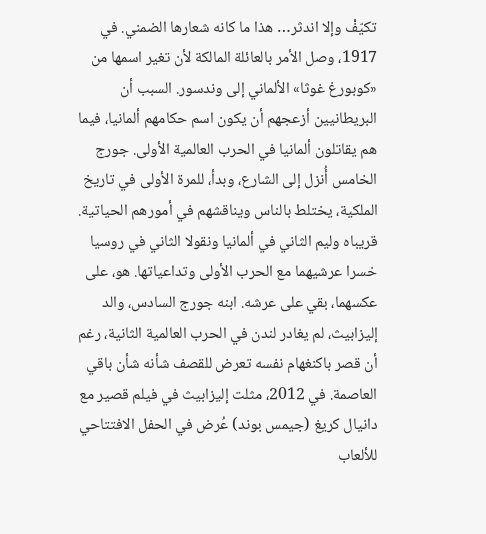تكيّفْ وإلا اندثر… هذا ما كانه شعارها الضمني. في 1917، وصل الأمر بالعائلة المالكة لأن تغير اسمها من «كوبورغ غوثا» الألماني إلى وندسور. السبب أن البريطانيين أزعجهم أن يكون اسم حكامهم ألمانيا، فيما هم يقاتلون ألمانيا في الحرب العالمية الأولى. جورج الخامس أُنزل إلى الشارع، وبدأ، للمرة الأولى في تاريخ الملكية، يختلط بالناس ويناقشهم في أمورهم الحياتية. قريباه وليم الثاني في ألمانيا ونقولا الثاني في روسيا خسرا عرشيهما مع الحرب الأولى وتداعياتها. هو، على عكسهما، بقي على عرشه. ابنه جورج السادس، والد إليزابيث، لم يغادر لندن في الحرب العالمية الثانية، رغم أن قصر باكنغهام نفسه تعرض للقصف شأنه شأن باقي العاصمة. في 2012، مثلت إليزابيث في فيلم قصير مع دانيال كريغ (جيمس بوند) عُرض في الحفل الافتتاحي للألعاب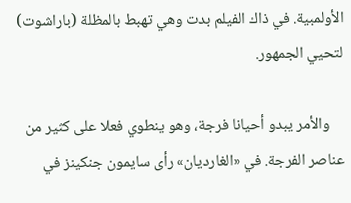الأولمبية. في ذاك الفيلم بدت وهي تهبط بالمظلة (باراشوت) لتحيي الجمهور.

    والأمر يبدو أحيانا فرجة، وهو ينطوي فعلا على كثير من عناصر الفرجة. في «الغارديان» رأى سايمون جنكينز في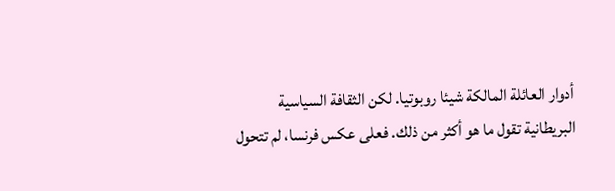أدوار العائلة المالكة شيئا روبوتيا. لكن الثقافة السياسية البريطانية تقول ما هو أكثر من ذلك. فعلى عكس فرنسا، لم تتحول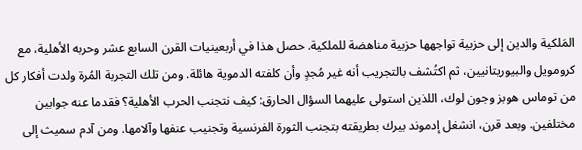المَلكية والدين إلى حزبية تواجهها حزبية مناهضة للملكية. حصل هذا في أربعينيات القرن السابع عشر وحربه الأهلية، مع كرومويل والبيوريتانيين، ثم اكتُشف بالتجريب أنه غير مُجدٍ وأن كلفته الدموية هائلة. ومن تلك التجربة المُرة ولدت أفكار كل من توماس هوبز وجون لوك، اللذين استولى عليهما السؤال الحارق: كيف نتجنب الحرب الأهلية؟ فقدما عنه جوابين مختلفين. وبعد قرن، انشغل إدموند بيرك بطريقته بتجنب الثورة الفرنسية وتجنيب عنفها وآلامها. ومن آدم سميث إلى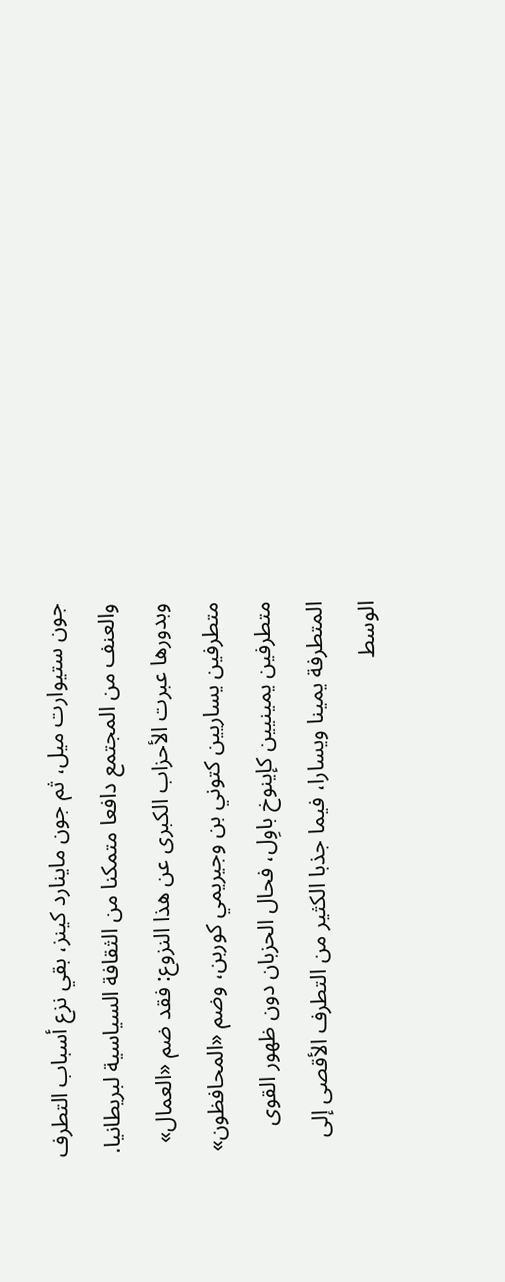جون ستيوارت ميل، ثم جون ماينارد كينز، بقي نزع أسباب التطرف والعنف من المجتمع دافعا متمكنا من الثقافة السياسية لبريطانيا. وبدورها عبرت الأحزاب الكبرى عن هذا النزوع: فقد ضم «العمال» متطرفين يساريين كتوني بن وجيريمي كوربن، وضم «المحافظون» متطرفين يمينيين كإينوخ باوِل، فحال الحزبان دون ظهور القوى المتطرفة يمينا ويسارا، فيما جذبا الكثير من التطرف الأقصى إلى الوسط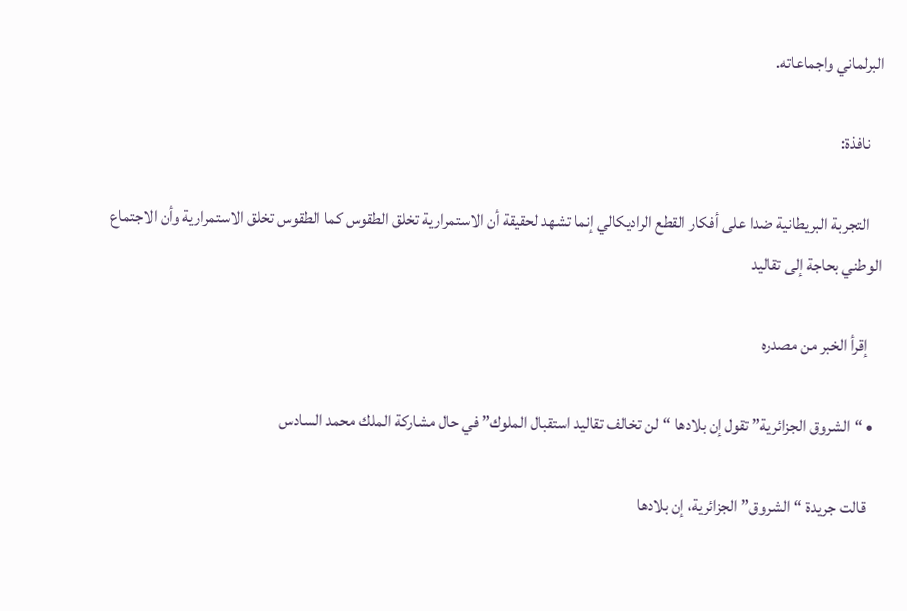البرلماني واجماعاته.

    نافذة:

    التجربة البريطانية ضدا على أفكار القطع الراديكالي إنما تشهد لحقيقة أن الاستمرارية تخلق الطقوس كما الطقوس تخلق الاستمرارية وأن الاجتماع الوطني بحاجة إلى تقاليد

    إقرأ الخبر من مصدره

  • “الشروق الجزائرية” تقول إن بلادها “لن تخالف تقاليد استقبال الملوك” في حال مشاركة الملك محمد السادس

    قالت جريدة “الشروق” الجزائرية، إن بلادها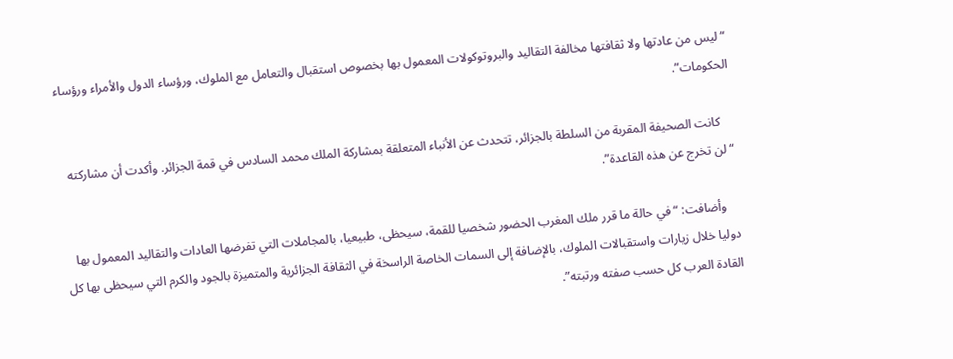“ليس من عادتها ولا ثقافتها مخالفة التقاليد والبروتوكولات المعمول بها بخصوص استقبال والتعامل مع الملوك، ورؤساء الدول والأمراء ورؤساء الحكومات”.

    كانت الصحيفة المقربة من السلطة بالجزائر، تتحدث عن الأنباء المتعلقة بمشاركة الملك محمد السادس في قمة الجزائر. وأكدت أن مشاركته “لن تخرج عن هذه القاعدة”.

    وأضافت: “في حالة ما قرر ملك المغرب الحضور شخصيا للقمة، سيحظى، طبيعيا، بالمجاملات التي تفرضها العادات والتقاليد المعمول بها دوليا خلال زيارات واستقبالات الملوك، بالإضافة إلى السمات الخاصة الراسخة في الثقافة الجزائرية والمتميزة بالجود والكرم التي سيحظى بها كل القادة العرب كل حسب صفته ورتبته”.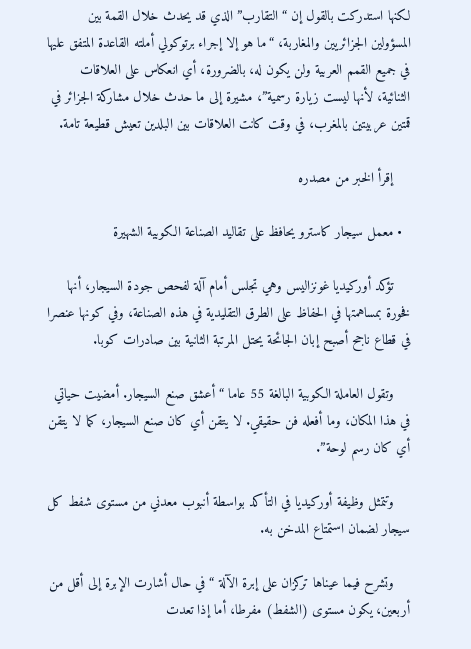لكنها استدركت بالقول إن “التقارب” الذي قد يحدث خلال القمة بين المسؤولين الجزائريين والمغاربة، “ما هو إلا إجراء برتوكولي أملته القاعدة المتفق عليها في جميع القمم العربية ولن يكون له، بالضرورة، أي انعكاس على العلاقات الثنائية، لأنها ليست زيارة رسمية”، مشيرة إلى ما حدث خلال مشاركة الجزائر في قمتين عربيتين بالمغرب، في وقت كانت العلاقات بين البلدين تعيش قطيعة تامة.

    إقرأ الخبر من مصدره

  • معمل سيجار كاسترو يحافظ على تقاليد الصناعة الكوبية الشهيرة

    تؤكد أوركيديا غونزاليس وهي تجلس أمام آلة لفحص جودة السيجار، أنها فخورة بمساهمتها في الحفاظ على الطرق التقليدية في هذه الصناعة، وفي كونها عنصرا في قطاع ناجح أصبح إبان الجائحة يحتل المرتبة الثانية بين صادرات كوبا.

    وتقول العاملة الكوبية البالغة 55 عاما “أعشق صنع السيجار. أمضيت حياتي في هذا المكان، وما أفعله فن حقيقي. لا يتقن أي كان صنع السيجار، كما لا يتقن أي كان رسم لوحة”.

    وتتمثل وظيفة أوركيديا في التأكد بواسطة أنبوب معدني من مستوى شفط كل سيجار لضمان استمتاع المدخن به.

    وتشرح فيما عيناها تركزان على إبرة الآلة “في حال أشارت الإبرة إلى أقل من أربعين، يكون مستوى (الشفط) مفرطا، أما إذا تعدت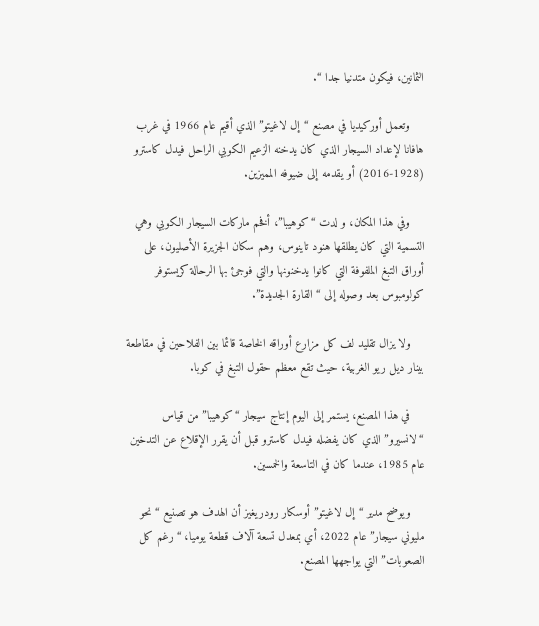الثمانين، فيكون متدنيا جدا “.

    وتعمل أوركيديا في مصنع “إل لاغيتو” الذي أقيم عام 1966 في غرب هافانا لإعداد السيجار الذي كان يدخنه الزعيم الكوبي الراحل فيدل كاسترو (1928-2016) أو يقدمه إلى ضيوفه المميزين.

    وفي هذا المكان، و لدت “كوهيبا”، أفخم ماركات السيجار الكوبي وهي التسمية التي كان يطلقها هنود تاينوس، وهم سكان الجزيرة الأصليون، على أوراق التبغ الملفوفة التي كانوا يدخنونها والتي فوجئ بها الرحالة كريستوفر كولومبوس بعد وصوله إلى “القارة الجديدة”.

    ولا يزال تقليد لف كل مزارع أوراقه الخاصة قائما بين الفلاحين في مقاطعة بينار ديل ريو الغربية، حيث تقع معظم حقول التبغ في كوبا.

    في هذا المصنع، يستمر إلى اليوم إنتاج سيجار “كوهيبا” من قياس “لانسيرو” الذي كان يفضله فيدل كاسترو قبل أن يقرر الإقلاع عن التدخين عام 1985، عندما كان في التاسعة والخمسين.

    ويوضح مدير “إل لاغيتو” أوسكار رودريغيز أن الهدف هو تصنيع “نحو مليوني سيجار” عام 2022، أي بمعدل تسعة آلاف قطعة يوميا، “رغم كل الصعوبات” التي يواجهها المصنع.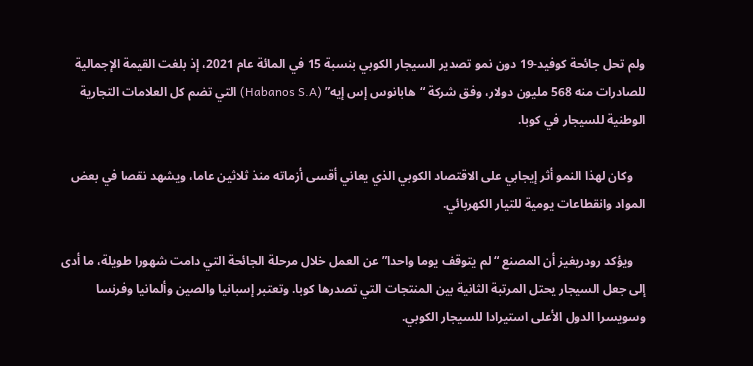ولم تحل جائحة كوفيد-19 دون نمو تصدير السيجار الكوبي بنسبة 15 في المائة عام 2021، إذ بلغت القيمة الإجمالية للصادرات منه 568 مليون دولار، وفق شركة “هابانوس إس إيه” (Habanos S.A) التي تضم كل العلامات التجارية الوطنية للسيجار في كوبا.

    وكان لهذا النمو أثر إيجابي على الاقتصاد الكوبي الذي يعاني أقسى أزماته منذ ثلاثين عاما، ويشهد نقصا في بعض المواد وانقطاعات يومية للتيار الكهربائي.

    ويؤكد رودريغيز أن المصنع “لم يتوقف يوما واحدا” عن العمل خلال مرحلة الجائحة التي دامت شهورا طويلة، ما أدى إلى جعل السيجار يحتل المرتبة الثانية بين المنتجات التي تصدرها كوبا. وتعتبر إسبانيا والصين وألمانيا وفرنسا وسويسرا الدول الأعلى استيرادا للسيجار الكوبي.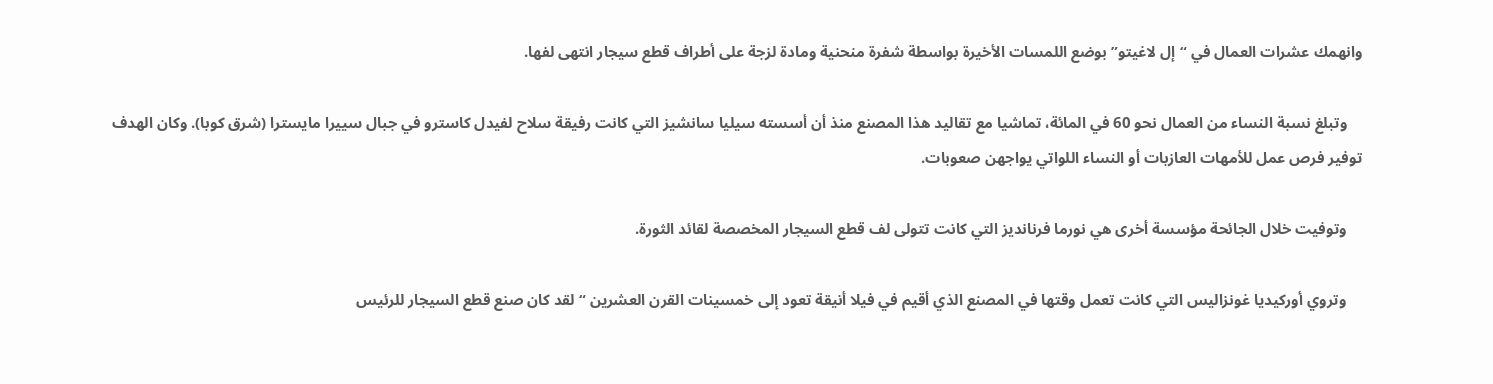وانهمك عشرات العمال في “إل لاغيتو” بوضع اللمسات الأخيرة بواسطة شفرة منحنية ومادة لزجة على أطراف قطع سيجار انتهى لفها.

    وتبلغ نسبة النساء من العمال نحو 60 في المائة، تماشيا مع تقاليد هذا المصنع منذ أن أسسته سيليا سانشيز التي كانت رفيقة سلاح لفيدل كاسترو في جبال سييرا مايسترا (شرق كوبا). وكان الهدف توفير فرص عمل للأمهات العازبات أو النساء اللواتي يواجهن صعوبات.

    وتوفيت خلال الجائحة مؤسسة أخرى هي نورما فرنانديز التي كانت تتولى لف قطع السيجار المخصصة لقائد الثورة.

    وتروي أوركيديا غونزاليس التي كانت تعمل وقتها في المصنع الذي أقيم في فيلا أنيقة تعود إلى خمسينات القرن العشرين “لقد كان صنع قطع السيجار للرئيس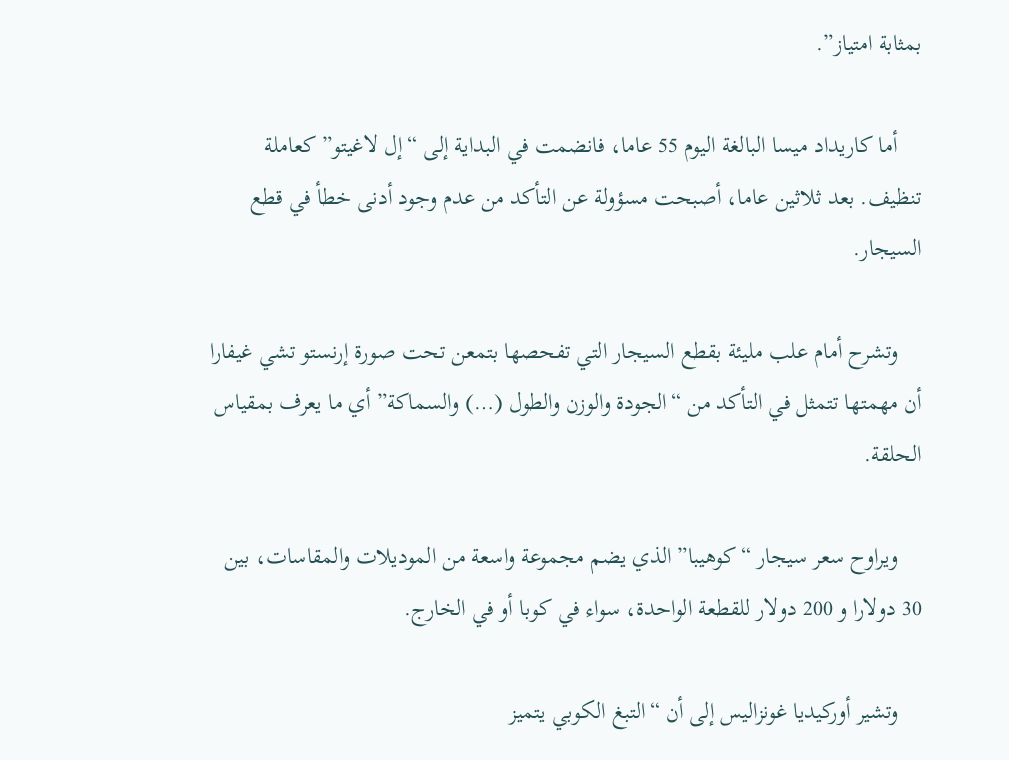بمثابة امتياز”.

    أما كاريداد ميسا البالغة اليوم 55 عاما، فانضمت في البداية إلى “إل لاغيتو” كعاملة تنظيف. بعد ثلاثين عاما، أصبحت مسؤولة عن التأكد من عدم وجود أدنى خطأ في قطع السيجار.

    وتشرح أمام علب مليئة بقطع السيجار التي تفحصها بتمعن تحت صورة إرنستو تشي غيفارا أن مهمتها تتمثل في التأكد من “الجودة والوزن والطول (…) والسماكة” أي ما يعرف بمقياس الحلقة.

    ويراوح سعر سيجار “كوهيبا” الذي يضم مجموعة واسعة من الموديلات والمقاسات، بين 30 دولارا و 200 دولار للقطعة الواحدة، سواء في كوبا أو في الخارج.

    وتشير أوركيديا غونزاليس إلى أن “التبغ الكوبي يتميز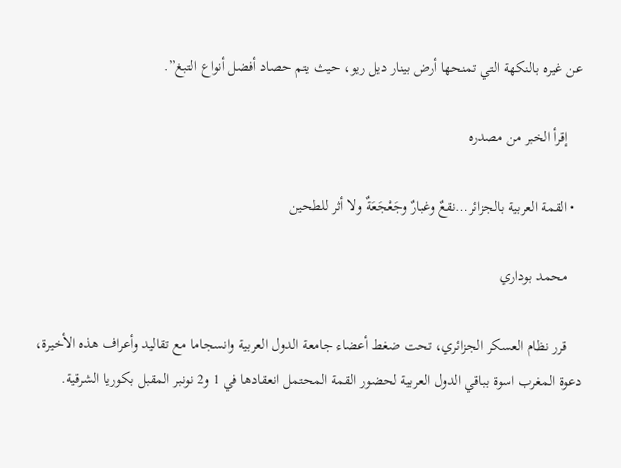عن غيره بالنكهة التي تمنحها أرض بينار ديل ريو، حيث يتم حصاد أفضل أنواع التبغ”.

    إقرأ الخبر من مصدره

  • القمة العربية بالجزائر…نقعٌ وغبارٌ وجَعْجَعَةٌ ولا أثر للطحين

    محمد بوداري

    قرر نظام العسكر الجزائري، تحت ضغط أعضاء جامعة الدول العربية وانسجاما مع تقاليد وأعراف هذه الأخيرة، دعوة المغرب اسوة بباقي الدول العربية لحضور القمة المحتمل انعقادها في 1 و2 نونبر المقبل بكوريا الشرقية.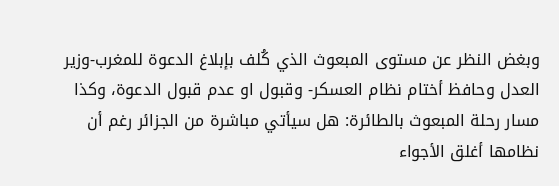وبغض النظر عن مستوى المبعوث الذي كُلف بإبلاغ الدعوة للمغرب-وزير العدل وحافظ أختام نظام العسكر- وقبول او عدم قبول الدعوة، وكذا مسار رحلة المبعوث بالطائرة: هل سيأتي مباشرة من الجزائر رغم أن نظامها أغلق الأجواء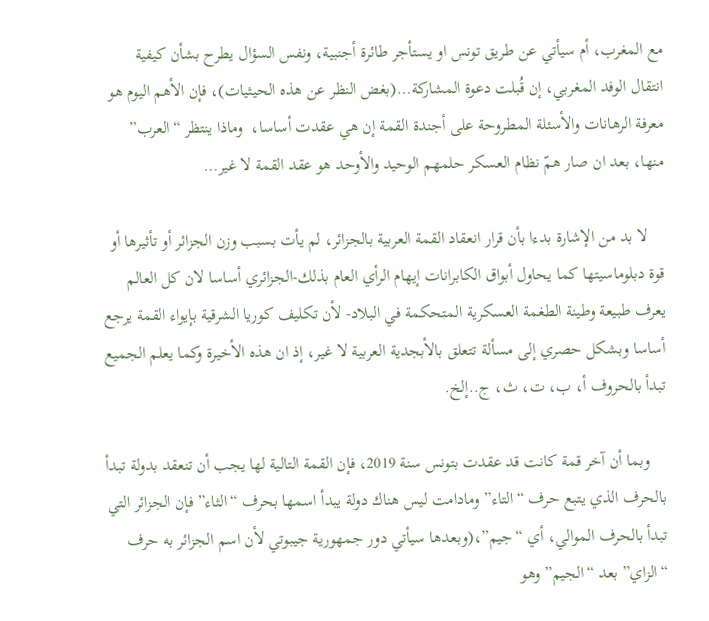مع المغرب، أم سيأتي عن طريق تونس او يستأجر طائرة أجنبية، ونفس السؤال يطرح بشأن كيفية  انتقال الوفد المغربي، إن قُبلت دعوة المشاركة…(بغض النظر عن هذه الحيثيات)، فإن الأهم اليوم هو معرفة الرهانات والأسئلة المطروحة على أجندة القمة إن هي عقدت أساسا،  وماذا ينتظر “العرب” منها، بعد ان صار همّ نظام العسكر حلمهم الوحيد والأوحد هو عقد القمة لا غير…

    لا بد من الإشارة بدءا بأن قرار انعقاد القمة العربية بالجزائر، لم يأت بسبب وزن الجزائر أو تأثيرها أو قوة دبلوماسيتها كما يحاول أبواق الكابرانات إيهام الرأي العام بذلك-الجزائري أساسا لان كل العالم يعرف طبيعة وطينة الطغمة العسكرية المتحكمة في البلاد- لأن تكليف كوريا الشرقية بإيواء القمة يرجع أساسا وبشكل حصري إلى مسألة تتعلق بالأبجدية العربية لا غير، إذ ان هذه الأخيرة وكما يعلم الجميع تبدأ بالحروف أ، ب، ت، ث، ج..إلخ.

    وبما أن آخر قمة كانت قد عقدت بتونس سنة 2019، فإن القمة التالية لها يجب أن تنعقد بدولة تبدأ بالحرف الذي يتبع حرف “التاء” ومادامت ليس هناك دولة يبدأ اسمها بحرف “الثاء” فإن الجزائر التي تبدأ بالحرف الموالي، أي “جيم”،(وبعدها سيأتي دور جمهورية جيبوتي لأن اسم الجزائر به حرف “الزاي” بعد “الجيم” وهو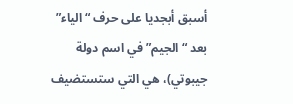أسبق أبجديا على حرف “الياء” بعد “الجيم” في اسم دولة جيبوتي)، هي التي ستستضيف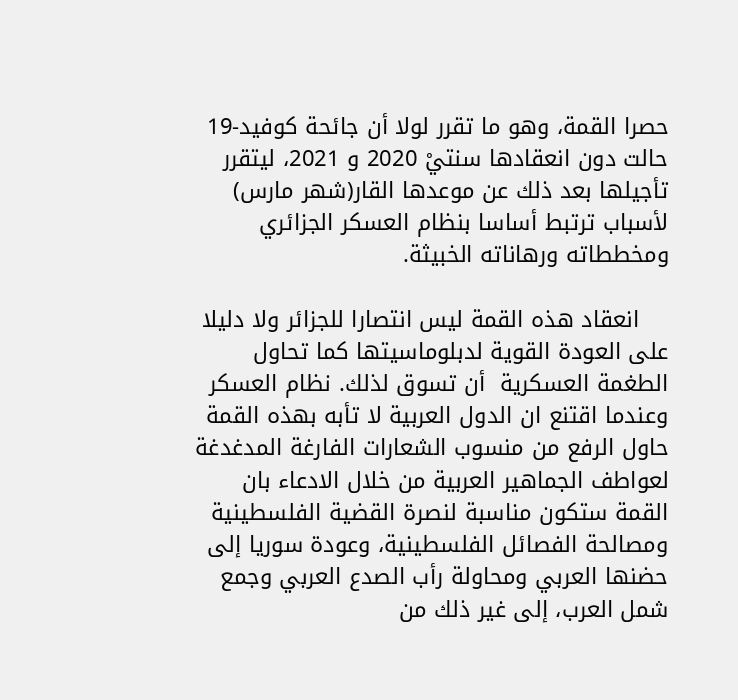حصرا القمة، وهو ما تقرر لولا أن جائحة كوفيد-19 حالت دون انعقادها سنتيْ 2020 و 2021، ليتقرر تأجيلها بعد ذلك عن موعدها القار(شهر مارس) لأسباب ترتبط أساسا بنظام العسكر الجزائري ومخططاته ورهاناته الخبيثة.

    انعقاد هذه القمة ليس انتصارا للجزائر ولا دليلا على العودة القوية لدبلوماسيتها كما تحاول الطغمة العسكرية  أن تسوق لذلك. نظام العسكر وعندما اقتنع ان الدول العربية لا تأبه بهذه القمة حاول الرفع من منسوب الشعارات الفارغة المدغدغة لعواطف الجماهير العربية من خلال الادعاء بان القمة ستكون مناسبة لنصرة القضية الفلسطينية ومصالحة الفصائل الفلسطينية، وعودة سوريا إلى حضنها العربي ومحاولة رأب الصدع العربي وجمع شمل العرب، إلى غير ذلك من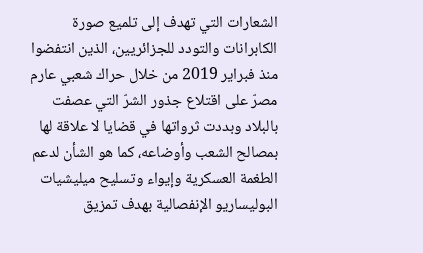الشعارات التي تهدف إلى تلميع صورة الكابرانات والتودد للجزائريين، الذين انتفضوا منذ فبراير 2019 من خلال حراك شعبي عارم مصرّ على اقتلاع جذور الشرّ التي عصفت بالبلاد وبددت ثرواتها في قضايا لا علاقة لها بمصالح الشعب وأوضاعه، كما هو الشأن لدعم الطغمة العسكرية وإيواء وتسليح ميليشيات البوليساريو الإنفصالية بهدف تمزيق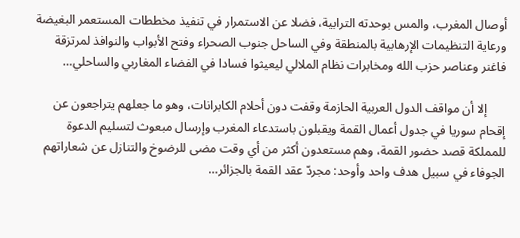أوصال المغرب، والمس بوحدته الترابية، فضلا عن الاستمرار في تنفيذ مخططات المستعمر البغيضة ورعاية التنظيمات الإرهابية بالمنطقة وفي الساحل جنوب الصحراء وفتح الأبواب والنوافذ لمرتزقة فاغنر وعناصر حزب الله ومخابرات نظام الملالي ليعيثوا فسادا في الفضاء المغاربي والساحلي…

      إلا أن مواقف الدول العربية الحازمة وقفت دون أحلام الكابرانات، وهو ما جعلهم يتراجعون عن إقحام سوريا في جدول أعمال القمة ويقبلون باستدعاء المغرب وإرسال مبعوث لتسليم الدعوة للمملكة قصد حضور القمة، وهم مستعدون أكثر من أي وقت مضى للرضوخ والتنازل عن شعاراتهم الجوفاء في سبيل هدف واحد وأوحد: مجردّ عقد القمة بالجزائر…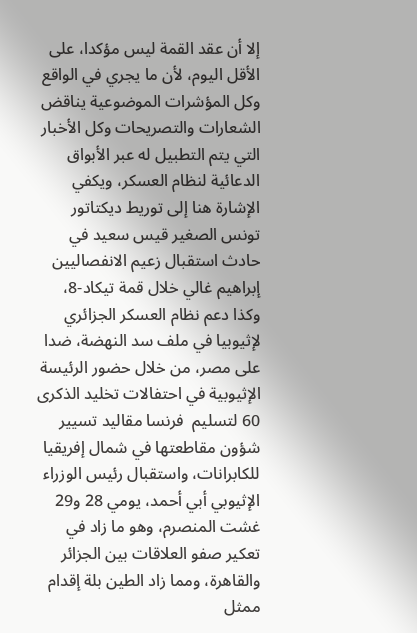إلا أن عقد القمة ليس مؤكدا، على الأقل اليوم، لأن ما يجري في الواقع وكل المؤشرات الموضوعية يناقض الشعارات والتصريحات وكل الأخبار التي يتم التطبيل له عبر الأبواق الدعائية لنظام العسكر، ويكفي الإشارة هنا إلى توريط ديكتاتور تونس الصغير قيس سعيد في حادث استقبال زعيم الانفصاليين إبراهيم غالي خلال قمة تيكاد-8، وكذا دعم نظام العسكر الجزائري لإثيوبيا في ملف سد النهضة، ضدا على مصر، من خلال حضور الرئيسة الإثيوبية في احتفالات تخليد الذكرى 60 لتسليم  فرنسا مقاليد تسيير شؤون مقاطعتها في شمال إفريقيا للكابرانات، واستقبال رئيس الوزراء الإثيوبي أبي أحمد، يومي 28 و29 غشت المنصرم، وهو ما زاد في تعكير صفو العلاقات بين الجزائر والقاهرة، ومما زاد الطين بلة إقدام ممثل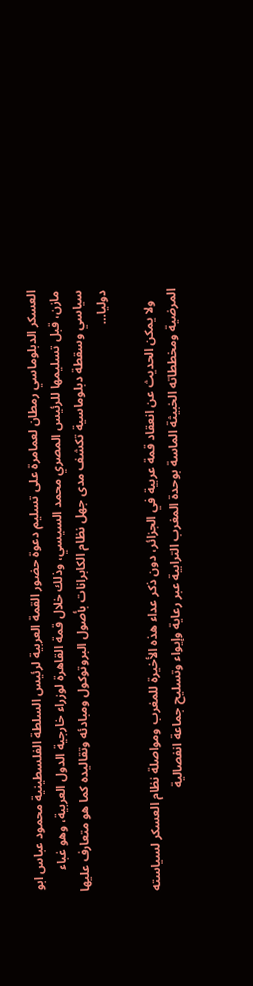العسكر الدبلوماسي رمطان لعمامرة على تسليم دعوة حضور القمة العربية لرئيس السلطة الفلسطينية محمود عباس ابو مازن، قبل تسليمها للرئيس المصري محمد السيسي، وذلك خلال قمة القاهرة لوزراء خارجية الدول العربية، وهو غباء سياسي وسقطة دبلوماسية تكشف مدى جهل نظام الكابرانات بأصول البروتوكول ومبادئه وتقاليده كما هو متعارف عليها دوليا…

    ولا يمكن الحديث عن انعقاد قمة عربية في الجزائر، دون ذكر عداء هذه الأخيرة للمغرب ومواصلة نظام العسكر لسياسته المرضية ومخططاته الخبيثة الماسة بوحدة المغرب الترابية عبر رعاية وإيواء وتسليح جماعة انفصالية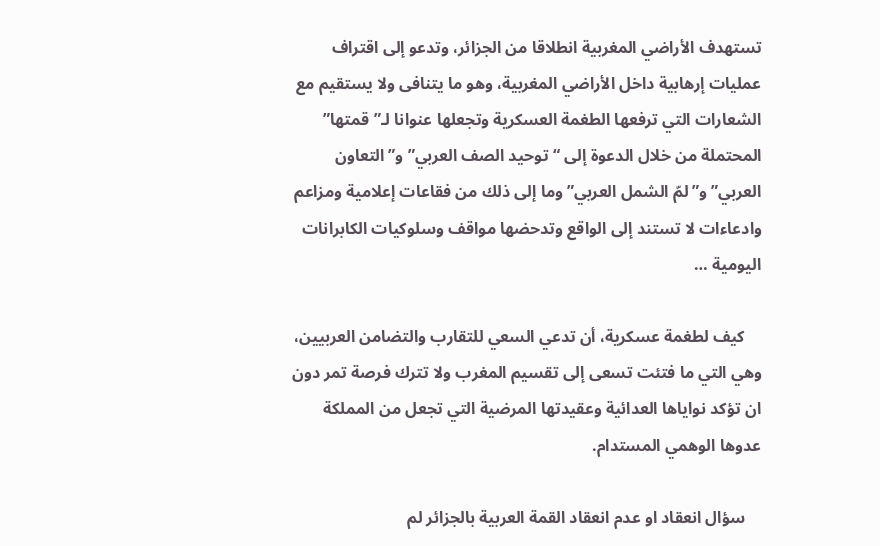تستهدف الأراضي المغربية انطلاقا من الجزائر، وتدعو إلى اقتراف عمليات إرهابية داخل الأراضي المغربية، وهو ما يتنافى ولا يستقيم مع الشعارات التي ترفعها الطغمة العسكرية وتجعلها عنوانا لـ”قمتها” المحتملة من خلال الدعوة إلى “توحيد الصف العربي” و”التعاون العربي” و”لمّ الشمل العربي” وما إلى ذلك من فقاعات إعلامية ومزاعم وادعاءات لا تستند إلى الواقع وتدحضها مواقف وسلوكيات الكابرانات اليومية …

    كيف لطغمة عسكرية، أن تدعي السعي للتقارب والتضامن العربيين، وهي التي ما فتئت تسعى إلى تقسيم المغرب ولا تترك فرصة تمر دون ان تؤكد نواياها العدائية وعقيدتها المرضية التي تجعل من المملكة عدوها الوهمي المستدام.

    سؤال انعقاد او عدم انعقاد القمة العربية بالجزائر لم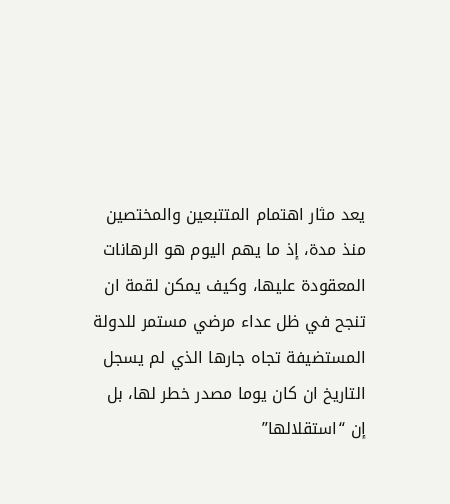يعد مثار اهتمام المتتبعين والمختصين منذ مدة، إذ ما يهم اليوم هو الرهانات المعقودة عليها، وكيف يمكن لقمة ان تنجح في ظل عداء مرضي مستمر للدولة المستضيفة تجاه جارها الذي لم يسجل التاريخ ان كان يوما مصدر خطر لها، بل إن “استقلالها”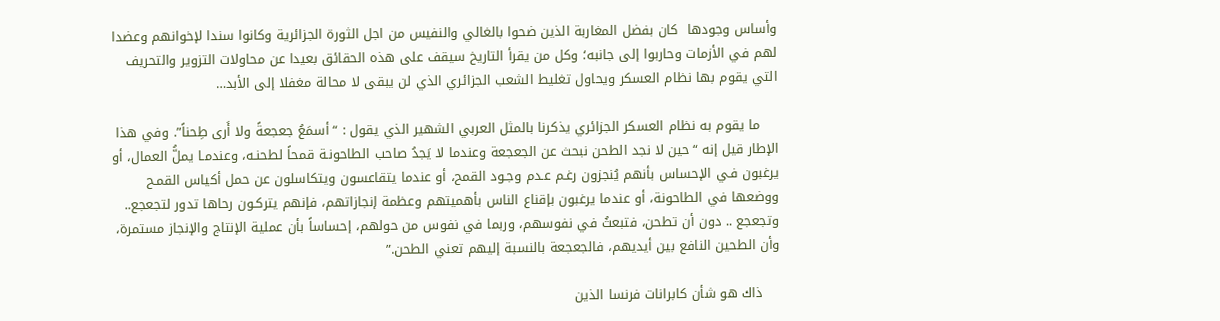وأساس وجودها  كان بفضل المغاربة الذين ضحوا بالغالي والنفيس من اجل الثورة الجزائرية وكانوا سندا لإخوانهم وعضدا لهم في الأزمات وحاربوا إلى جانبه؛ وكل من يقرأ التاريخ سيقف على هذه الحقائق بعيدا عن محاولات التزوير والتحريف التي يقوم بها نظام العسكر ويحاول تغليط الشعب الجزائري الذي لن يبقى لا محالة مغفلا إلى الأبد…

    ما يقوم به نظام العسكر الجزائري يذكرنا بالمثل العربي الشهير الذي يقول : “أسمَعُ جعجعةً ولا أَرى طِحناً”. وفي هذا الإطار قيل إنه “حين لا نجد الطحن نبحث عن الجعجعة وعندما لا يَجدُ صاحب الطاحونـة قمحاً لطحنـه، وعندمـا يملُّ العمال، أو يرغبون فـي الإحساس بأنهم يُنجزون رغـم عـدم وجـود القمح، أو عندما يتقاعسون ويتكاسلون عن حمل أكياس القمـح ووضعها في الطاحونة، أو عندما يرغبون بإقناع الناس بأهميتهم وعظمة إنجازاتهم، فإنهم يتركـون رحاها تدور لتجعجع.. وتجعجع .. دون أن تطحن، فتبعثُ في نفوسهم، وربما في نفوس من حولهم، إحساساً بأن عملية الإنتاج والإنجاز مستمرة، وأن الطحين النافع بين أيديهم، فالجعجعة بالنسبة إليهم تعني الطحن.”

    ذاك هو شأن كابرانات فرنسا الذين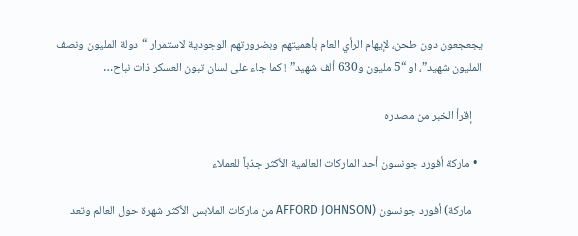يجعجعون دون طحن، لإيهام الرأي العام بأهميتهم وبضرورتهم الوجودية لاستمرار “دولة المليون ونصف المليون شهيد”، او “5 مليون و630 ألف شهيد” ! كما جاء على لسان تبون العسكر ذات نباح…

    إقرأ الخبر من مصدره

  • ماركة أفورد جونسون أحد الماركات العالمية الأكثر جذباً للعملاء

    ماركة) أفورد جونسون (AFFORD JOHNSON من ماركات الملابس الأكثر شهرة حول العالم وتعد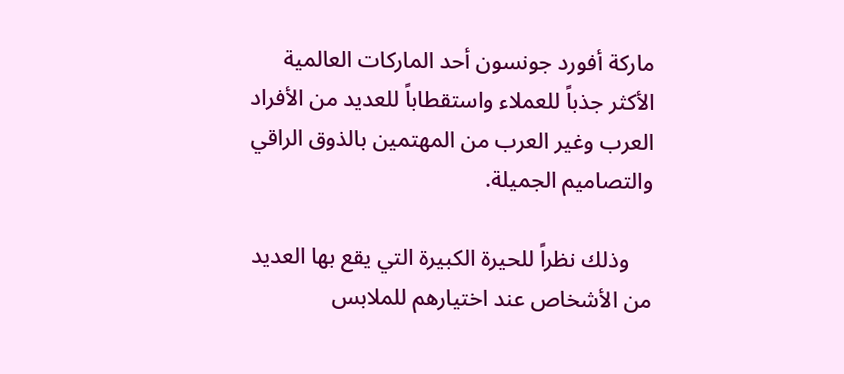ماركة أفورد جونسون أحد الماركات العالمية الأكثر جذباً للعملاء واستقطاباً للعديد من الأفراد العرب وغير العرب من المهتمين بالذوق الراقي والتصاميم الجميلة.

    وذلك نظراً للحيرة الكبيرة التي يقع بها العديد من الأشخاص عند اختيارهم للملابس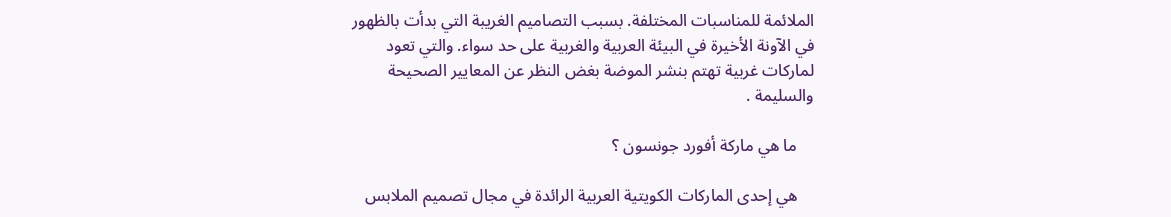الملائمة للمناسبات المختلفة. بسبب التصاميم الغريبة التي بدأت بالظهور في الآونة الأخيرة في البيئة العربية والغربية على حد سواء. والتي تعود لماركات غربية تهتم بنشر الموضة بغض النظر عن المعايير الصحيحة والسليمة .

    ما هي ماركة أفورد جونسون ؟

    هي إحدى الماركات الكويتية العربية الرائدة في مجال تصميم الملابس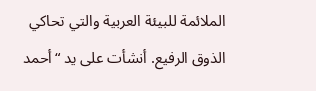الملائمة للبيئة العربية والتي تحاكي الذوق الرفيع. أنشأت على يد “أحمد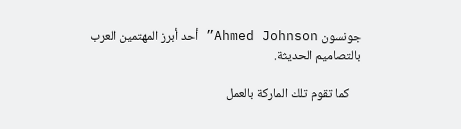جونسون Ahmed Johnson” أحد أبرز المهتمين العرب بالتصاميم الحديثة.

    كما تقوم تلك الماركة بالعمل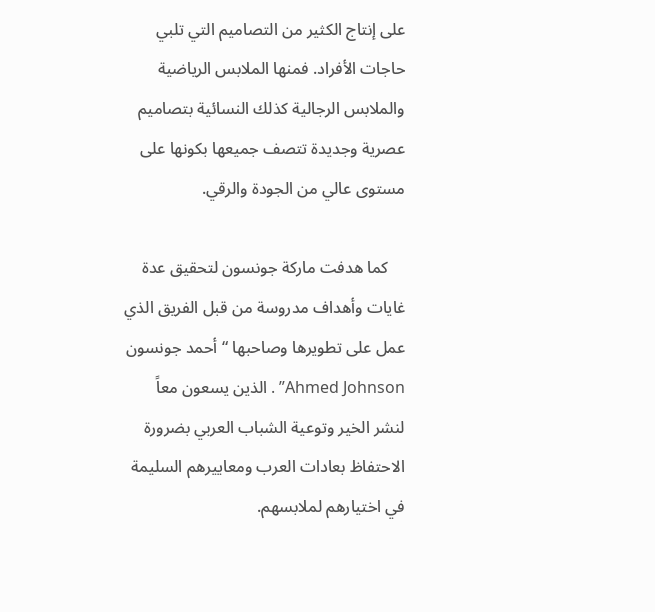على إنتاج الكثير من التصاميم التي تلبي حاجات الأفراد. فمنها الملابس الرياضية والملابس الرجالية كذلك النسائية بتصاميم عصرية وجديدة تتصف جميعها بكونها على مستوى عالي من الجودة والرقي.

    كما هدفت ماركة جونسون لتحقيق عدة غايات وأهداف مدروسة من قبل الفريق الذي عمل على تطويرها وصاحبها “أحمد جونسون Ahmed Johnson” . الذين يسعون معاً لنشر الخير وتوعية الشباب العربي بضرورة الاحتفاظ بعادات العرب ومعاييرهم السليمة في اختيارهم لملابسهم.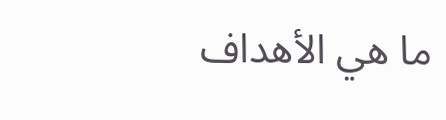ما هي الأهداف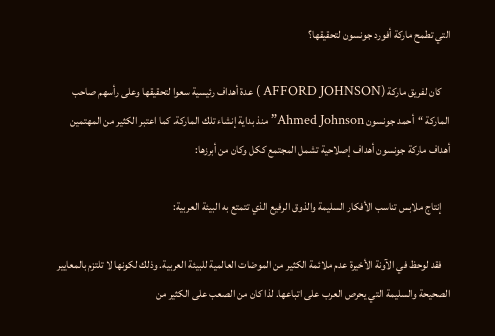التي تطمح ماركة أفورد جونسون لتحقيقها؟

    كان لفريق ماركة (AFFORD JOHNSON ) عدة أهداف رئيسية سعوا لتحقيقها وعلى رأسهم صاحب الماركة “أحمد جونسون Ahmed Johnson” منذ بداية إنشاء تلك الماركة. كما اعتبر الكثير من المهتمين أهداف ماركة جونسون أهداف إصلاحية تشمل المجتمع ككل وكان من أبرزها:

    إنتاج ملابس تناسب الأفكار السليمة والذوق الرفيع الذي تتمتع به البيئة العربية:

    فقد لوحظ في الآونة الأخيرة عدم ملائمة الكثير من الموضات العالمية للبيئة العربية. وذلك لكونها لا تلتزم بالمعايير الصحيحة والسليمة التي يحرص العرب على اتباعها. لذا كان من الصعب على الكثير من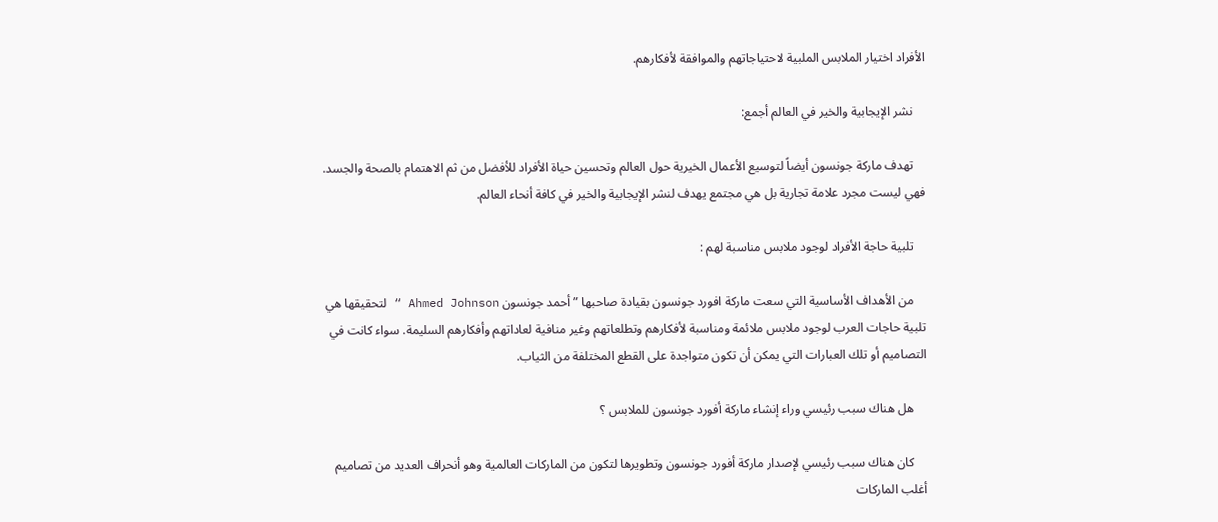الأفراد اختيار الملابس الملبية لاحتياجاتهم والموافقة لأفكارهم.

    نشر الإيجابية والخير في العالم أجمع:

    تهدف ماركة جونسون أيضاً لتوسيع الأعمال الخيرية حول العالم وتحسين حياة الأفراد للأفضل من ثم الاهتمام بالصحة والجسد. فهي ليست مجرد علامة تجارية بل هي مجتمع يهدف لنشر الإيجابية والخير في كافة أنحاء العالم.

    تلبية حاجة الأفراد لوجود ملابس مناسبة لهم :

    من الأهداف الأساسية التي سعت ماركة افورد جونسون بقيادة صاحبها ” أحمد جونسون Ahmed Johnson “ لتحقيقها هي تلبية حاجات العرب لوجود ملابس ملائمة ومناسبة لأفكارهم وتطلعاتهم وغير منافية لعاداتهم وأفكارهم السليمة. سواء كانت في التصاميم أو تلك العبارات التي يمكن أن تكون متواجدة على القطع المختلفة من الثياب.

    هل هناك سبب رئيسي وراء إنشاء ماركة أفورد جونسون للملابس ؟

    كان هناك سبب رئيسي لإصدار ماركة أفورد جونسون وتطويرها لتكون من الماركات العالمية وهو أنحراف العديد من تصاميم أغلب الماركات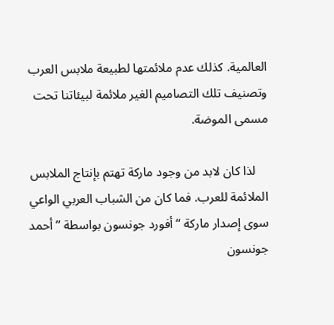العالمية. كذلك عدم ملائمتها لطبيعة ملابس العرب وتصنيف تلك التصاميم الغير ملائمة لبيئاتنا تحت مسمى الموضة.

    لذا كان لابد من وجود ماركة تهتم بإنتاج الملابس الملائمة للعرب. فما كان من الشباب العربي الواعي سوى إصدار ماركة “أفورد جونسون بواسطة ” أحمد جونسون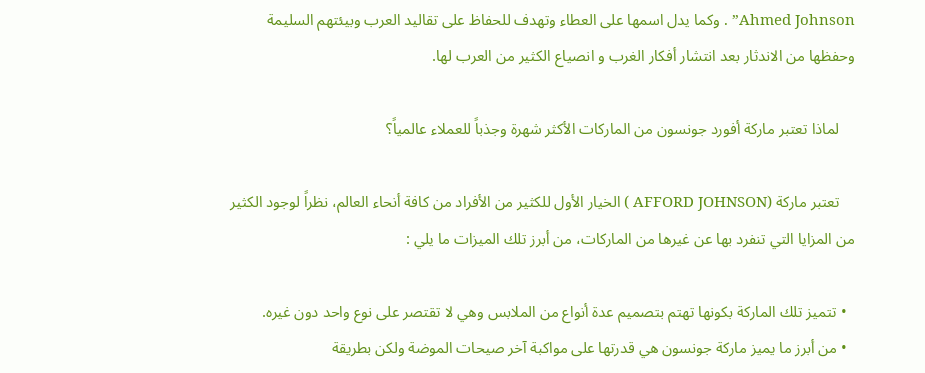Ahmed Johnson” . وكما يدل اسمها على العطاء وتهدف للحفاظ على تقاليد العرب وبيئتهم السليمة وحفظها من الاندثار بعد انتشار أفكار الغرب و انصياع الكثير من العرب لها.

    لماذا تعتبر ماركة أفورد جونسون من الماركات الأكثر شهرة وجذباً للعملاء عالمياً؟

    تعتبر ماركة (AFFORD JOHNSON ) الخيار الأول للكثير من الأفراد من كافة أنحاء العالم، نظراً لوجود الكثير من المزايا التي تنفرد بها عن غيرها من الماركات، من أبرز تلك الميزات ما يلي :

  • تتميز تلك الماركة بكونها تهتم بتصميم عدة أنواع من الملابس وهي لا تقتصر على نوع واحد دون غيره.
  • من أبرز ما يميز ماركة جونسون هي قدرتها على مواكبة آخر صيحات الموضة ولكن بطريقة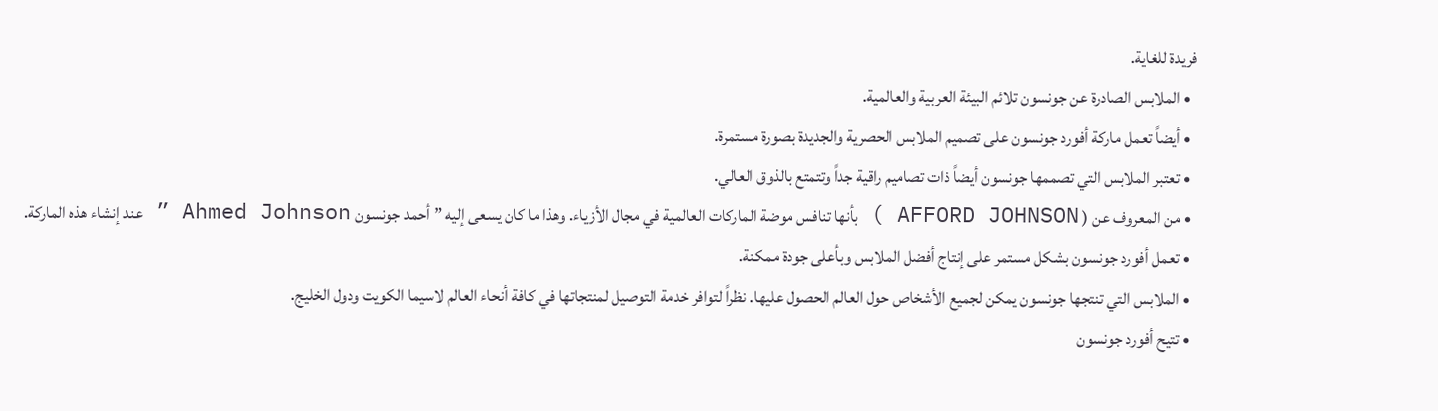فريدة للغاية.
  • الملابس الصادرة عن جونسون تلائم البيئة العربية والعالمية.
  • أيضاً تعمل ماركة أفورد جونسون على تصميم الملابس الحصرية والجديدة بصورة مستمرة.
  • تعتبر الملابس التي تصممها جونسون أيضاً ذات تصاميم راقية جداً وتتمتع بالذوق العالي.
  • من المعروف عن ( AFFORD JOHNSON ) بأنها تنافس موضة الماركات العالمية في مجال الأزياء. وهذا ما كان يسعى إليه ” أحمد جونسون Ahmed Johnson ” عند إنشاء هذه الماركة.
  • تعمل أفورد جونسون بشكل مستمر على إنتاج أفضل الملابس وبأعلى جودة ممكنة.
  • الملابس التي تنتجها جونسون يمكن لجميع الأشخاص حول العالم الحصول عليها. نظراً لتوافر خدمة التوصيل لمنتجاتها في كافة أنحاء العالم لاسيما الكويت ودول الخليج.
  • تتيح أفورد جونسون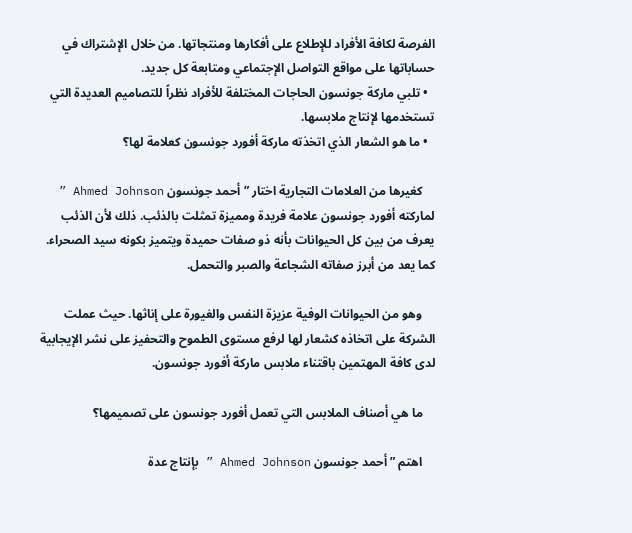الفرصة لكافة الأفراد للإطلاع على أفكارها ومنتجاتها. من خلال الإشتراك في حساباتها على مواقع التواصل الإجتماعي ومتابعة كل جديد.
  • تلبي ماركة جونسون الحاجات المختلفة للأفراد نظراً للتصاميم العديدة التي تستخدمها لإنتاج ملابسها.
  • ما هو الشعار الذي اتخذته ماركة أفورد جونسون كعلامة لها؟

    كغيرها من العلامات التجارية اختار ” أحمد جونسون Ahmed Johnson ” لماركته أفورد جونسون علامة فريدة ومميزة تمثلت بالذئب. ذلك لأن الذئب يعرف من بين كل الحيوانات بأنه ذو صفات حميدة ويتميز بكونه سيد الصحراء. كما يعد من أبرز صفاته الشجاعة والصبر والتحمل.

    وهو من الحيوانات الوفية عزيزة النفس والغيورة على إناثها. حيث عملت الشركة على اتخاذه كشعار لها لرفع مستوى الطموح والتحفيز على نشر الإيجابية لدى كافة المهتمين باقتناء ملابس ماركة أفورد جونسون.

    ما هي أصناف الملابس التي تعمل أفورد جونسون على تصميمها؟

    اهتم ” أحمد جونسون Ahmed Johnson ” بإنتاج عدة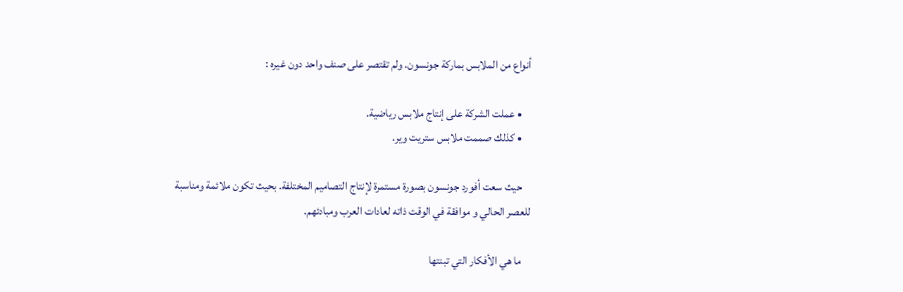أنواع من الملابس بماركة جونسون. ولم تقتصر على صنف واحد دون غيره :

    • عملت الشركة على إنتاج ملابس رياضية.
    • كذلك صممت ملابس ستريت وير.

    حيث سعت أفورد جونسون بصورة مستمرة لإنتاج التصاميم المختلفة. بحيث تكون ملائمة ومناسبة للعصر الحالي و موافقة في الوقت ذاته لعادات العرب ومبادئهم.

    ما هي الأفكار التي تبنتها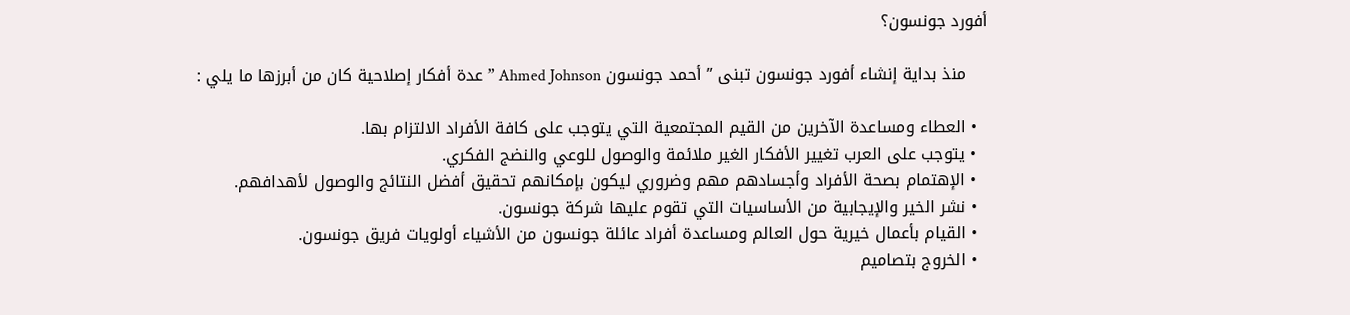أفورد جونسون؟

    منذ بداية إنشاء أفورد جونسون تبنى ” أحمد جونسون Ahmed Johnson ” عدة أفكار إصلاحية كان من أبرزها ما يلي :

  • العطاء ومساعدة الآخرين من القيم المجتمعية التي يتوجب على كافة الأفراد الالتزام بها.
  • يتوجب على العرب تغيير الأفكار الغير ملائمة والوصول للوعي والنضج الفكري.
  • الإهتمام بصحة الأفراد وأجسادهم مهم وضروري ليكون بإمكانهم تحقيق أفضل النتائج والوصول لأهدافهم.
  • نشر الخير والإيجابية من الأساسيات التي تقوم عليها شركة جونسون.
  • القيام بأعمال خيرية حول العالم ومساعدة أفراد عائلة جونسون من الأشياء أولويات فريق جونسون.
  • الخروج بتصاميم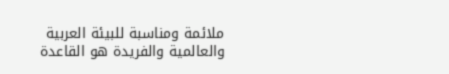ملائمة ومناسبة للبيئة العربية والعالمية والفريدة هو القاعدة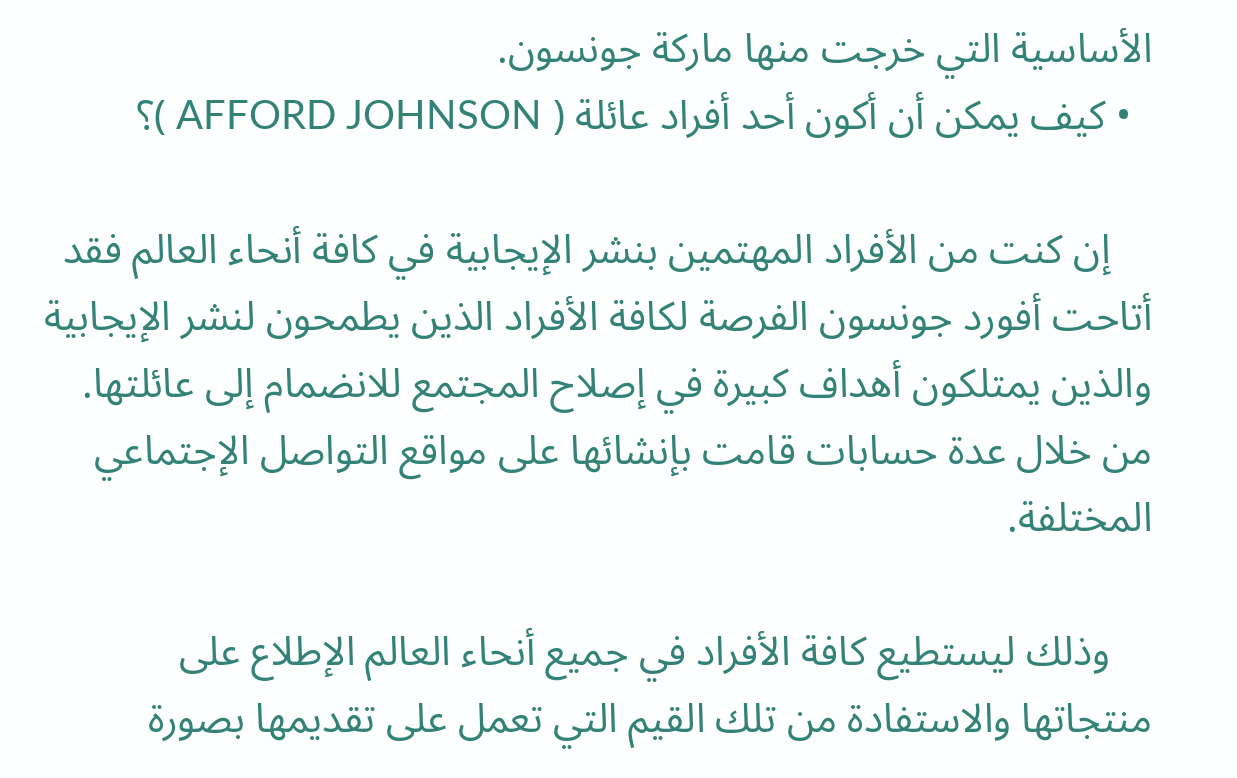الأساسية التي خرجت منها ماركة جونسون.
  • كيف يمكن أن أكون أحد أفراد عائلة ( AFFORD JOHNSON )؟

    إن كنت من الأفراد المهتمين بنشر الإيجابية في كافة أنحاء العالم فقد أتاحت أفورد جونسون الفرصة لكافة الأفراد الذين يطمحون لنشر الإيجابية والذين يمتلكون أهداف كبيرة في إصلاح المجتمع للانضمام إلى عائلتها. من خلال عدة حسابات قامت بإنشائها على مواقع التواصل الإجتماعي المختلفة.

    وذلك ليستطيع كافة الأفراد في جميع أنحاء العالم الإطلاع على منتجاتها والاستفادة من تلك القيم التي تعمل على تقديمها بصورة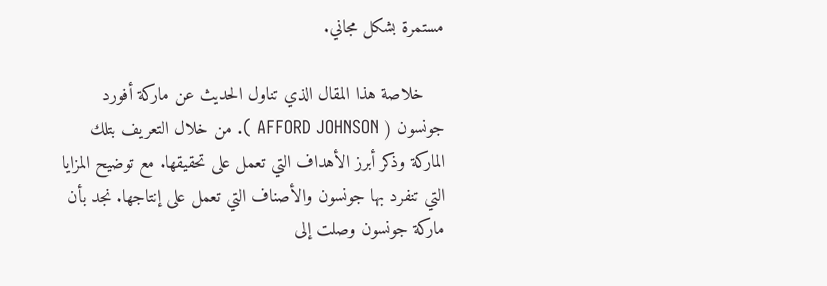مستمرة بشكل مجاني.

    خلاصة هذا المقال الذي تناول الحديث عن ماركة أفورد جونسون ( AFFORD JOHNSON ). من خلال التعريف بتلك الماركة وذكر أبرز الأهداف التي تعمل على تحقيقها. مع توضيح المزايا التي تنفرد بها جونسون والأصناف التي تعمل على إنتاجها. نجد بأن ماركة جونسون وصلت إلى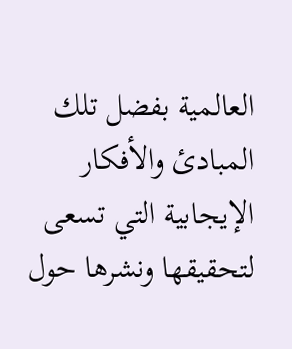العالمية بفضل تلك المبادئ والأفكار الإيجابية التي تسعى لتحقيقها ونشرها حول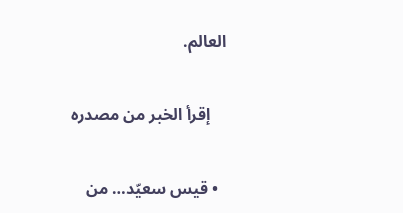العالم.

    إقرأ الخبر من مصدره

  • قيس سعيّد… من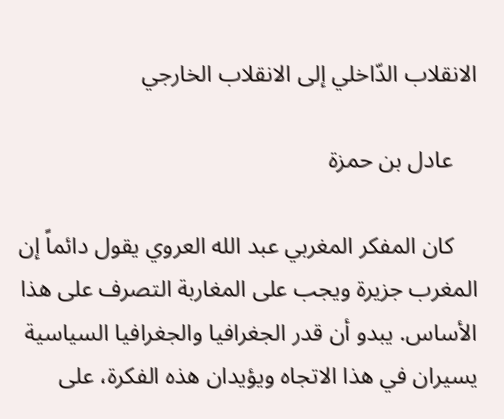الانقلاب الدّاخلي إلى الانقلاب الخارجي

    عادل بن حمزة

    كان المفكر المغربي عبد الله العروي يقول دائماً إن المغرب جزيرة ويجب على المغاربة التصرف على هذا الأساس. يبدو أن قدر الجغرافيا والجغرافيا السياسية يسيران في هذا الاتجاه ويؤيدان هذه الفكرة، على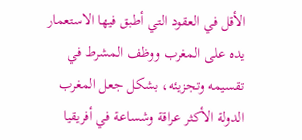الأقل في العقود التي أطبق فيها الاستعمار يده على المغرب ووظف المشرط في تقسيمه وتجزيئه، بشكل جعل المغرب الدولة الأكثر عراقة وشساعة في أفريقيا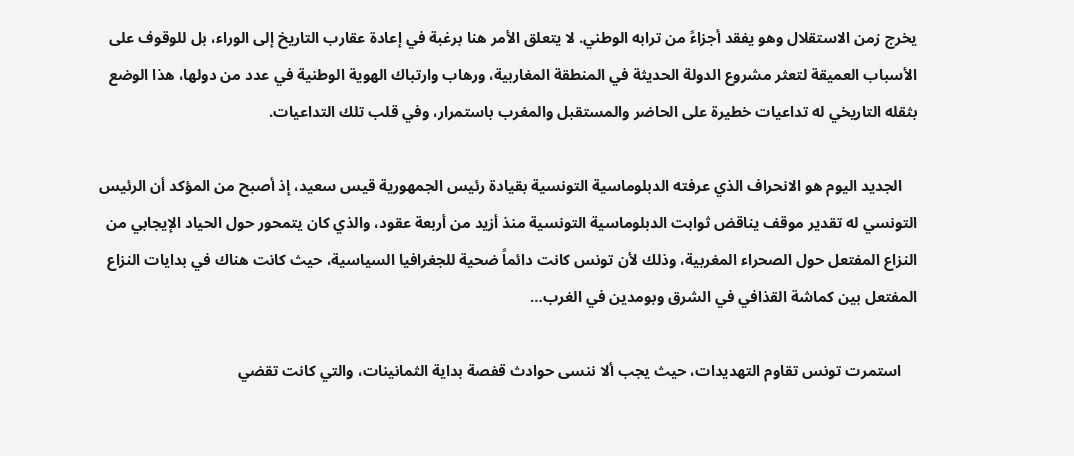يخرج زمن الاستقلال وهو يفقد أجزاءً من ترابه الوطني. لا يتعلق الأمر هنا برغبة في إعادة عقارب التاريخ إلى الوراء، بل للوقوف على الأسباب العميقة لتعثر مشروع الدولة الحديثة في المنطقة المغاربية، ورهاب وارتباك الهوية الوطنية في عدد من دولها، هذا الوضع بثقله التاريخي له تداعيات خطيرة على الحاضر والمستقبل والمغرب باستمرار، وفي قلب تلك التداعيات.

    الجديد اليوم هو الانحراف الذي عرفته الدبلوماسية التونسية بقيادة رئيس الجمهورية قيس سعيد، إذ أصبح من المؤكد أن الرئيس التونسي له تقدير موقف يناقض ثوابت الدبلوماسية التونسية منذ أزيد من أربعة عقود، والذي كان يتمحور حول الحياد الإيجابي من النزاع المفتعل حول الصحراء المغربية، وذلك لأن تونس كانت دائماً ضحية للجغرافيا السياسية، حيث كانت هناك في بدايات النزاع المفتعل بين كماشة القذافي في الشرق وبومدين في الغرب…

    استمرت تونس تقاوم التهديدات، حيث يجب ألا ننسى حوادث قفصة بداية الثمانينات، والتي كانت تقضي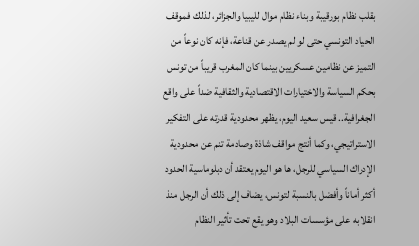بقلب نظام بورقيبة وبناء نظام موال لليبيا والجزائر، لذلك فموقف الحياد التونسي حتى لو لم يصدر عن قناعة، فإنه كان نوعاً من التميز عن نظامين عسكريين بينما كان المغرب قريباً من تونس بحكم السياسة والاختيارات الاقتصادية والثقافية ضداً على واقع الجغرافية.. قيس سعيد اليوم، يظهر محدودية قدرته على التفكير الاستراتيجي، وكما أنتج مواقف شاذة وصادمة تنم عن محدودية الإدراك السياسي للرجل، ها هو اليوم يعتقد أن دبلوماسية الحدود أكثر أماناً وأفضل بالنسبة لتونس، يضاف إلى ذلك أن الرجل منذ انقلابه على مؤسسات البلاد وهو يقع تحت تأثير النظام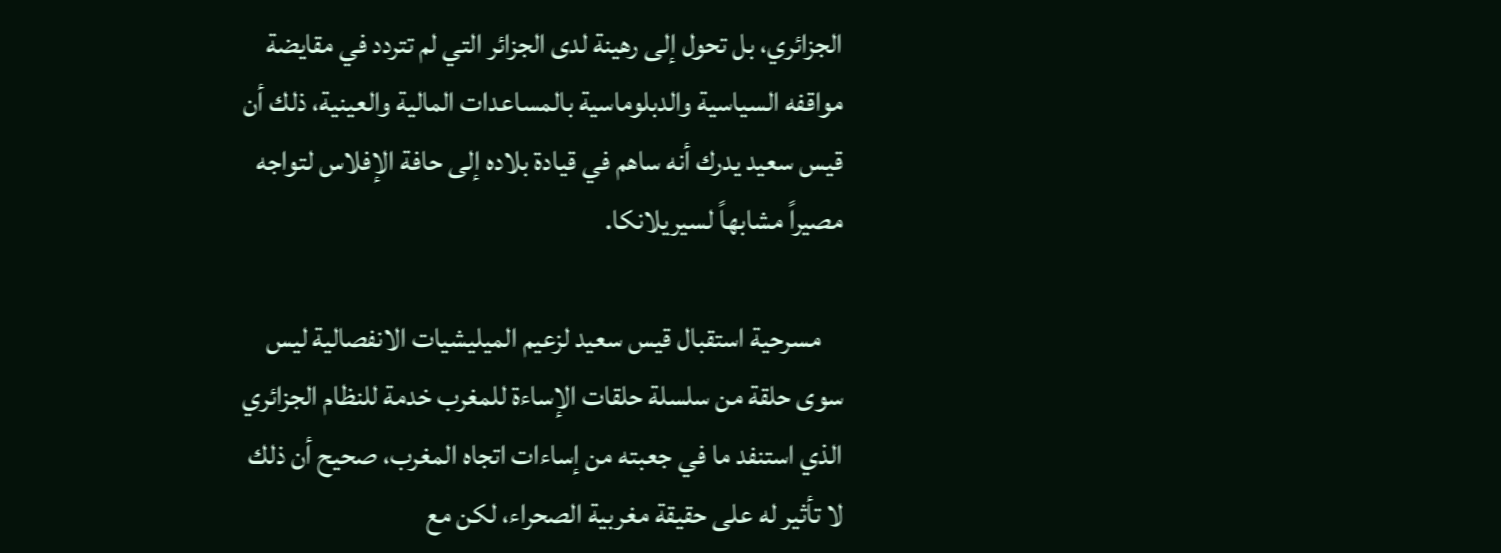الجزائري، بل تحول إلى رهينة لدى الجزائر التي لم تتردد في مقايضة مواقفه السياسية والدبلوماسية بالمساعدات المالية والعينية، ذلك أن قيس سعيد يدرك أنه ساهم في قيادة بلاده إلى حافة الإفلاس لتواجه مصيراً مشابهاً لسيريلانكا.

    مسرحية استقبال قيس سعيد لزعيم الميليشيات الانفصالية ليس سوى حلقة من سلسلة حلقات الإساءة للمغرب خدمة للنظام الجزائري الذي استنفد ما في جعبته من إساءات اتجاه المغرب، صحيح أن ذلك لا تأثير له على حقيقة مغربية الصحراء، لكن مع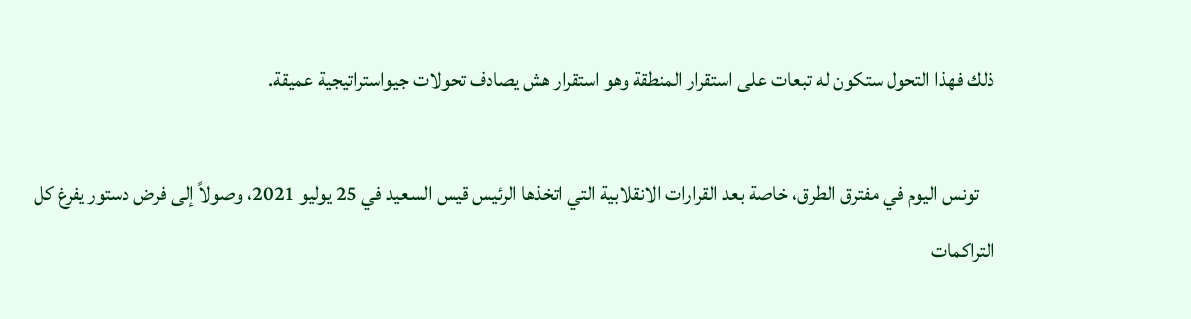ذلك فهذا التحول ستكون له تبعات على استقرار المنطقة وهو استقرار هش يصادف تحولات جيواستراتيجية عميقة.

    تونس اليوم في مفترق الطرق، خاصة بعد القرارات الانقلابية التي اتخذها الرئيس قيس السعيد في 25 يوليو 2021، وصولاً إلى فرض دستور يفرغ كل التراكمات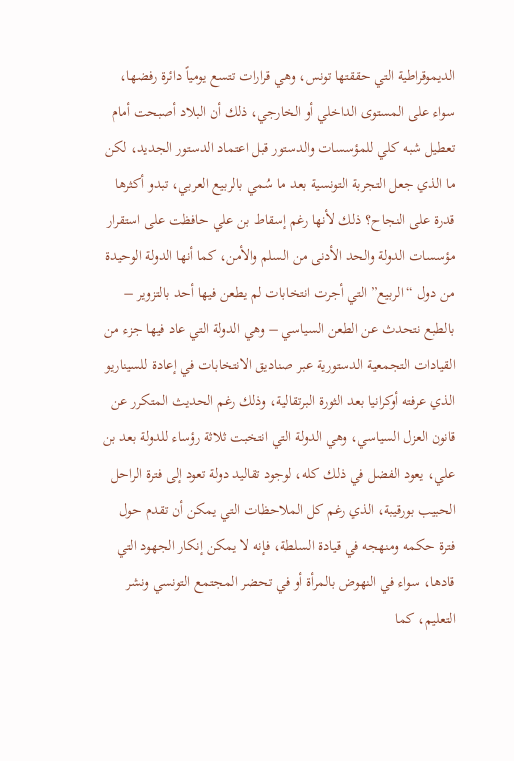الديموقراطية التي حققتها تونس، وهي قرارات تتسع يومياً دائرة رفضها، سواء على المستوى الداخلي أو الخارجي، ذلك أن البلاد أصبحت أمام تعطيل شبه كلي للمؤسسات والدستور قبل اعتماد الدستور الجديد، لكن ما الذي جعل التجربة التونسية بعد ما سُمي بالربيع العربي، تبدو أكثرها قدرة على النجاح؟ ذلك لأنها رغم إسقاط بن علي حافظت على استقرار مؤسسات الدولة والحد الأدنى من السلم والأمن، كما أنها الدولة الوحيدة من دول “الربيع” التي أجرت انتخابات لم يطعن فيها أحد بالتزوير – بالطبع نتحدث عن الطعن السياسي – وهي الدولة التي عاد فيها جزء من القيادات التجمعية الدستورية عبر صناديق الانتخابات في إعادة للسيناريو الذي عرفته أوكرانيا بعد الثورة البرتقالية، وذلك رغم الحديث المتكرر عن قانون العزل السياسي، وهي الدولة التي انتخبت ثلاثة رؤساء للدولة بعد بن علي، يعود الفضل في ذلك كله، لوجود تقاليد دولة تعود إلى فترة الراحل الحبيب بورقيبة، الذي رغم كل الملاحظات التي يمكن أن تقدم حول فترة حكمه ومنهجه في قيادة السلطة، فإنه لا يمكن إنكار الجهود التي قادها، سواء في النهوض بالمرأة أو في تحضر المجتمع التونسي ونشر التعليم، كما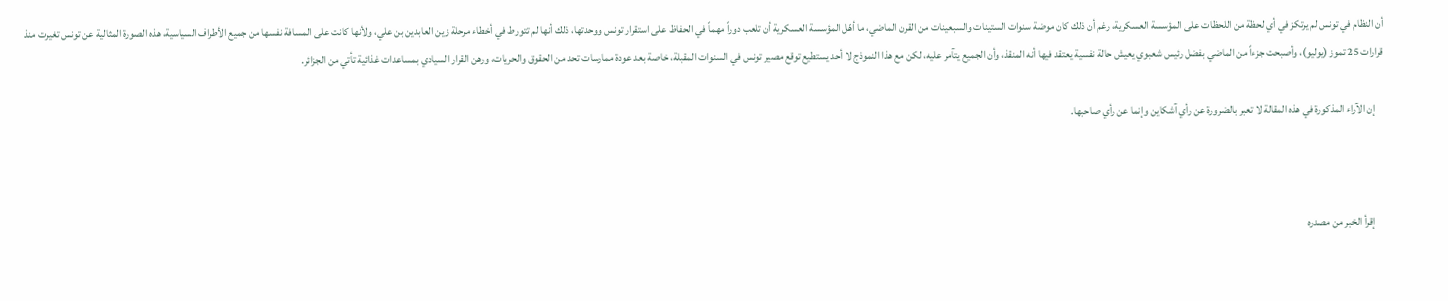أن النظام في تونس لم يرتكز في أي لحظة من اللحظات على المؤسسة العسكرية، رغم أن ذلك كان موضة سنوات الستينات والسبعينات من القرن الماضي، ما أهّل المؤسسة العسكرية أن تلعب دوراً مهماً في الحفاظ على استقرار تونس ووحدتها، ذلك أنها لم تتورط في أخطاء مرحلة زين العابدين بن علي، ولأنها كانت على المسافة نفسها من جميع الأطراف السياسية، هذه الصورة المثالية عن تونس تغيرت منذ قرارات 25 تموز (يوليو)، وأصبحت جزءاً من الماضي بفضل رئيس شعبوي يعيش حالة نفسية يعتقد فيها أنه المنقذ، وأن الجميع يتآمر عليه، لكن مع هذا النموذج لا أحد يستطيع توقع مصير تونس في السنوات المقبلة، خاصة بعد عودة ممارسات تحد من الحقوق والحريات، ورهن القرار السيادي بمساعدات غذائية تأتي من الجزائر.

    إن الآراء المذكورة في هذه المقالة لا تعبر بالضرورة عن رأي آشكاين وإنما عن رأي صاحبها.



    إقرأ الخبر من مصدره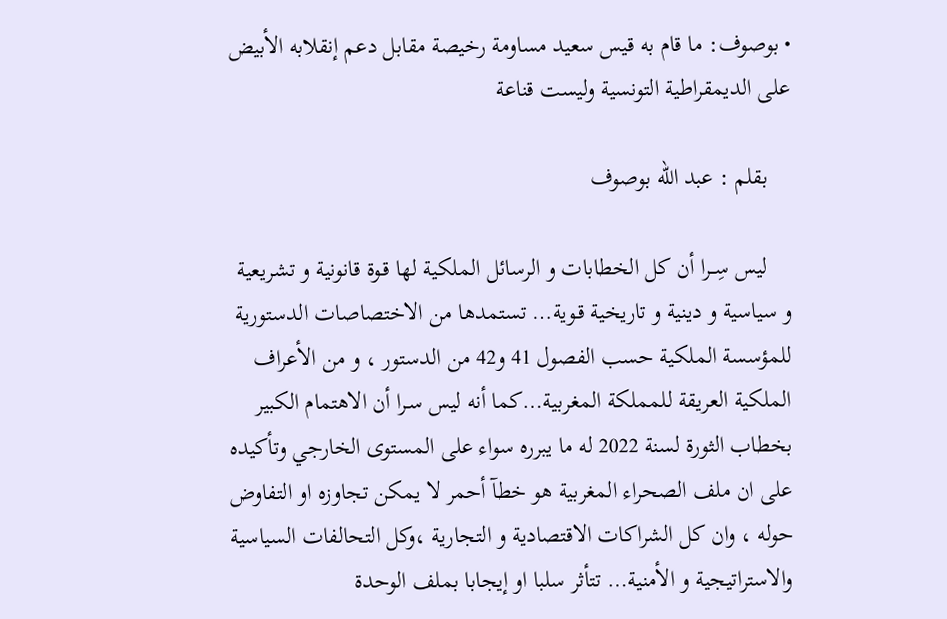• بوصوف: ما قام به قيس سعيد مساومة رخيصة مقابل دعم إنقلابه الأبيض على الديمقراطية التونسية وليست قناعة

    بقلم : عبد الله بوصوف

    ليس سِــرا أن كل الخطابات و الرسائل الملكية لها قـوة قانونية و تشريعية و سياسية و دينية و تاريخية قـوية… تستمدها من الاختصاصات الدستورية للمؤسسة الملكية حسب الفصول 41 و42 من الدستور ، و من الأعراف الملكية العريقة للمملكة المغربية…كما أنه ليس سـرا أن الاهتمام الكبير بخطاب الثورة لسنة 2022 له ما يبرره سواء على المستوى الخارجي وتأكيده على ان ملف الصحراء المغربية هو خطآ أحمر لا يمكن تجاوزه او التفاوض حوله ، وان كل الشراكات الاقتصادية و التجارية ،وكل التحالفات السياسية والاستراتيجية و الأمنية… تتأثر سلبا او إيجابا بملف الوحدة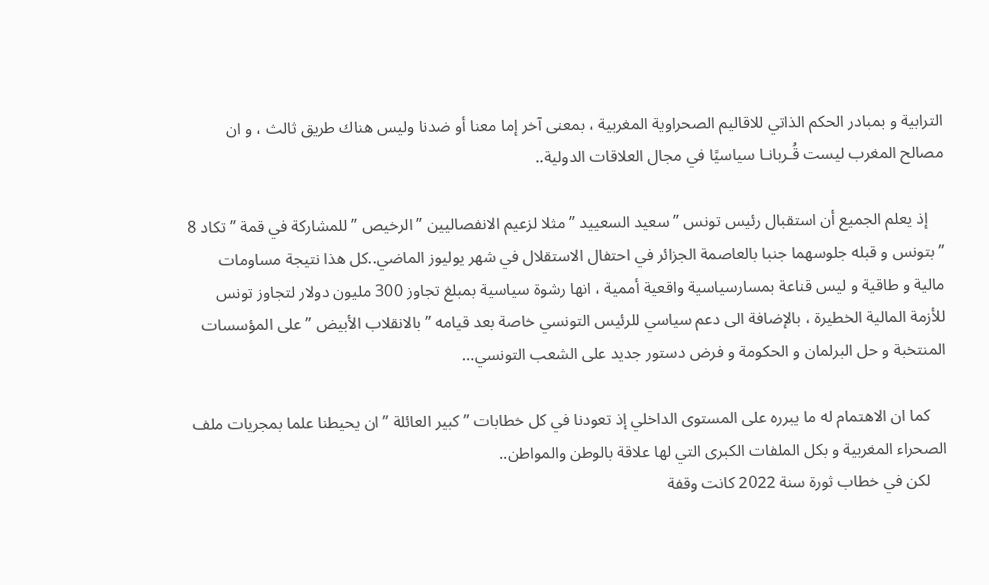الترابية و بمبادر الحكم الذاتي للاقاليم الصحراوية المغربية ، بمعنى آخر إما معنا أو ضدنا وليس هناك طريق ثالث ، و ان مصالح المغرب ليست قُـربانـا سياسيًا في مجال العلاقات الدولية..

    إذ يعلم الجميع أن استقبال رئيس تونس ” سعيد السعييد ” مثلا لزعيم الانفصاليين ” الرخيص ” للمشاركة في قمة ” تكاد 8 ” بتونس و قبله جلوسهما جنبا بالعاصمة الجزائر في احتفال الاستقلال في شهر يوليوز الماضي..كل هذا نتيجة مساومات مالية و طاقية و ليس قناعة بمسارسياسية واقعية أممية ، انها رشوة سياسية بمبلغ تجاوز 300 مليون دولار لتجاوز تونس للأزمة المالية الخطيرة ، بالإضافة الى دعم سياسي للرئيس التونسي خاصة بعد قيامه ” بالانقلاب الأبيض ” على المؤسسات المنتخبة و حل البرلمان و الحكومة و فرض دستور جديد على الشعب التونسي…

    كما ان الاهتمام له ما يبرره على المستوى الداخلي إذ تعودنا في كل خطابات ” كبير العائلة ” ان يحيطنا علما بمجريات ملف الصحراء المغربية و بكل الملفات الكبرى التي لها علاقة بالوطن والمواطن..
    لكن في خطاب ثورة سنة 2022 كانت وقفة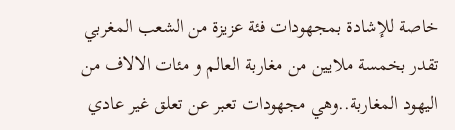خاصة للإشادة بمجهودات فئة عزيزة من الشعب المغربي تقدر بخمسة ملايين من مغاربة العالم و مئات الالاف من اليهود المغاربة..وهي مجهودات تعبر عن تعلق غير عادي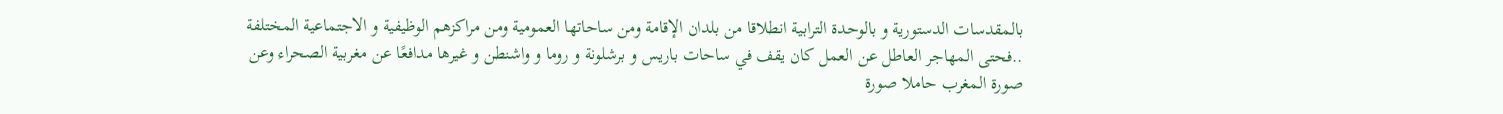بالمقدسات الدستورية و بالوحدة الترابية انطلاقا من بلدان الإقامة ومن ساحاتها العمومية ومن مراكزهم الوظيفية و الاجتماعية المختلفة ..فحتى المهاجر العاطل عن العمل كان يقف في ساحات باريس و برشلونة و روما و واشنطن و غيرها مدافعًا عن مغربية الصحراء وعن صورة المغرب حاملا صورة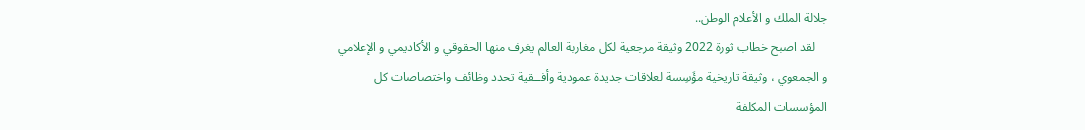جلالة الملك و الأعلام الوطن..
    لقد اصبح خطاب ثورة 2022 وثيقة مرجعية لكل مغاربة العالم يغرف منها الحقوقي و الأكاديمي و الإعلامي و الجمعوي ، وثيقة تاريخية مؤَسِسة لعلاقات جديدة عمودية وأفــقية تحدد وظائف واختصاصات كل المؤسسات المكلفة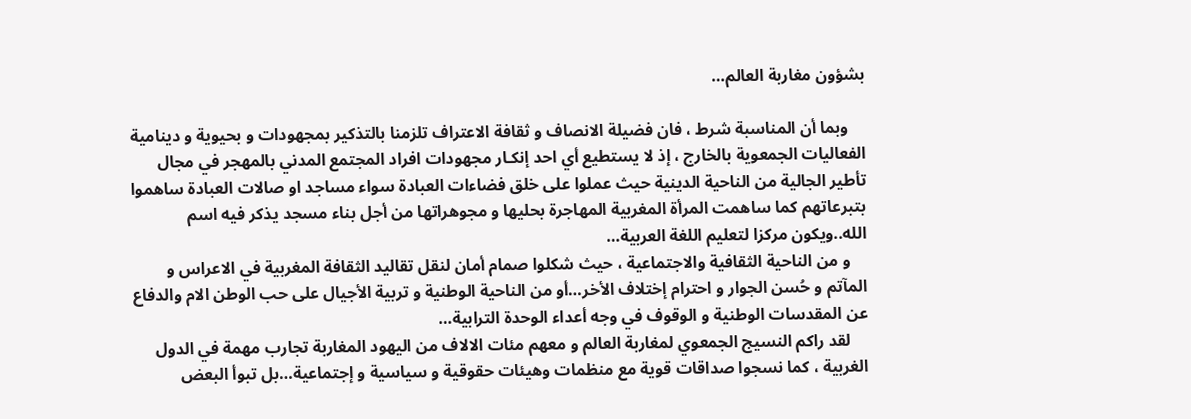بشؤون مغاربة العالم…

    وبما أن المناسبة شرط ، فان فضيلة الانصاف و ثقافة الاعتراف تلزمنا بالتذكير بمجهودات و بحيوية و دينامية الفعاليات الجمعوية بالخارج ، إذ لا يستطيع أي احد إنكـار مجهودات افراد المجتمع المدني بالمهجر في مجال تأطير الجالية من الناحية الدينية حيث عملوا على خلق فضاءات العبادة سواء مساجد او صالات العبادة ساهموا بتبرعاتهم كما ساهمت المرأة المغربية المهاجرة بحليها و مجوهراتها من أجل بناء مسجد يذكر فيه اسم الله..ويكون مركزا لتعليم اللغة العربية…
    و من الناحية الثقافية والاجتماعية ، حيث شكلوا صمام أمان لنقل تقاليد الثقافة المغربية في الاعراس و المآتم و حُسن الجوار و احترام إختلاف الأخر…أو من الناحية الوطنية و تربية الأجيال على حب الوطن الام والدفاع عن المقدسات الوطنية و الوقوف في وجه أعداء الوحدة الترابية…
    لقد راكم النسيج الجمعوي لمغاربة العالم و معهم مئات الالاف من اليهود المغاربة تجارب مهمة في الدول الغربية ، كما نسجوا صداقات قوية مع منظمات وهيئات حقوقية و سياسية و إجتماعية…بل تبوأ البعض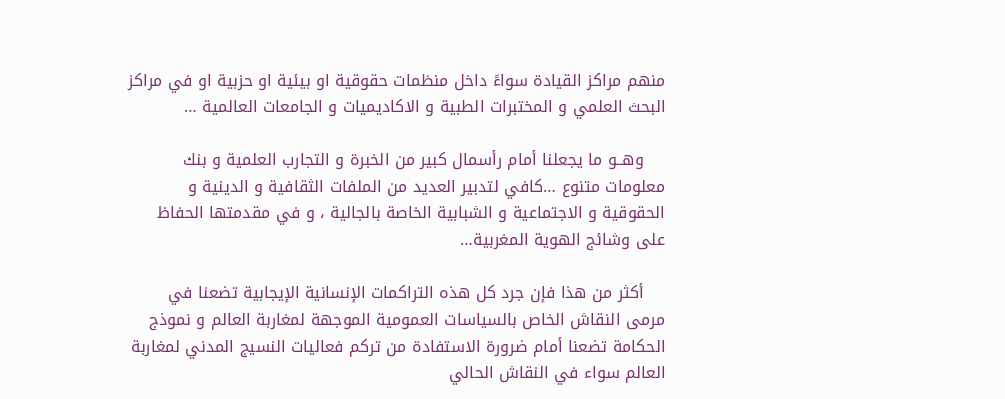منهم مراكز القيادة سواءً داخل منظمات حقوقية او بيئية او حزبية او في مراكز البحث العلمي و المختبرات الطبية و الاكاديميات و الجامعات العالمية …

    وهــو ما يجعلنا أمام رأسمال كبير من الخبرة و التجارب العلمية و بنك معلومات متنوع …كافي لتدبير العديد من الملفات الثقافية و الدينية و الحقوقية و الاجتماعية و الشبابية الخاصة بالجالية ، و في مقدمتها الحفاظ على وشائج الهوية المغربية…

    أكثر من هذا فإن جرد كل هذه التراكمات الإنسانية الإيجابية تضعنا في مرمى النقاش الخاص بالسياسات العمومية الموجهة لمغاربة العالم و نموذج الحكامة تضعنا أمام ضرورة الاستفادة من تركم فعاليات النسيج المدني لمغاربة العالم سواء في النقاش الحالي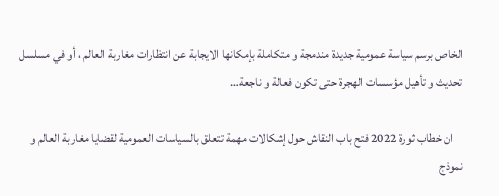الخاص برسم سياسة عمومية جديدة مندمجة و متكاملة بإمكانها الايجابة عن انتظارات مغاربة العالم ، أو في مسلسل تحديث و تأهيل مؤسسات الهجرة حتى تكون فعالة و ناجعة…

    ان خطاب ثورة 2022 فتح باب النقاش حول إشكالات مهمة تتعلق بالسياسات العمومية لقضايا مغاربة العالم و نموذج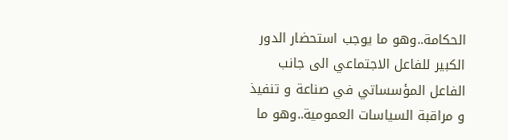الحكامة..وهو ما يوجب استحضار الدور الكبير للفاعل الاجتماعي الى جانب الفاعل المؤسساتي في صناعة و تنفيذ و مراقبة السياسات العمومية..وهو ما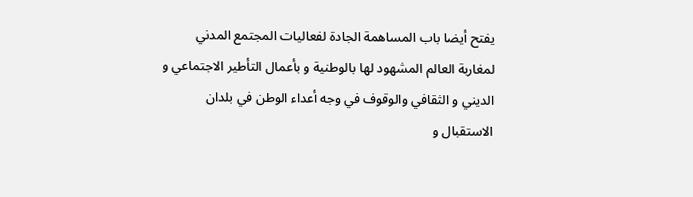يفتح أيضا باب المساهمة الجادة لفعاليات المجتمع المدني لمغاربة العالم المشهود لها بالوطنية و بأعمال التأطير الاجتماعي و الديني و الثقافي والوقوف في وجه أعداء الوطن في بلدان الاستقبال و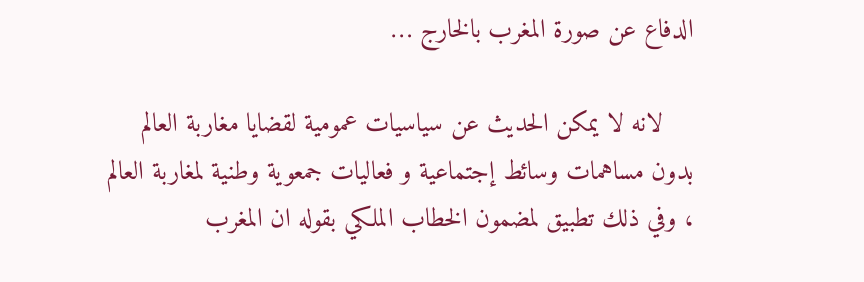الدفاع عن صورة المغرب بالخارج …

    لانه لا يمكن الحديث عن سياسيات عمومية لقضايا مغاربة العالم بدون مساهمات وسائط إجتماعية و فعاليات جمعوية وطنية لمغاربة العالم ، وفي ذلك تطبيق لمضمون الخطاب الملكي بقوله ان المغرب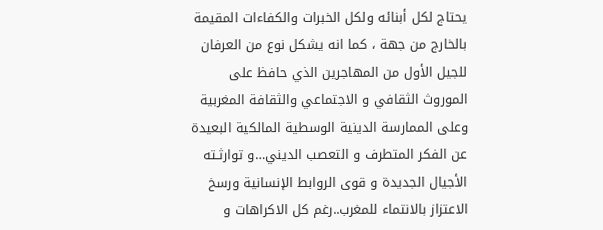يحتاج لكل أبنائه ولكل الخبرات والكفاءات المقيمة بالخارج من جهة ، كما انه يشكل نوع من العرفان للجيل الأول من المهاجرين الذي حافظ على الموروث الثقافي و الاجتماعي والثقافة المغربية وعلى الممارسة الدينية الوسطية المالكية البعيدة عن الفكر المتطرف و التعصب الديني…و توارثـته الأجيال الجديدة و قوى الروابط الإنسانية ورسخ الاعتزاز بالانتماء للمغرب..رغم كل الاكراهات و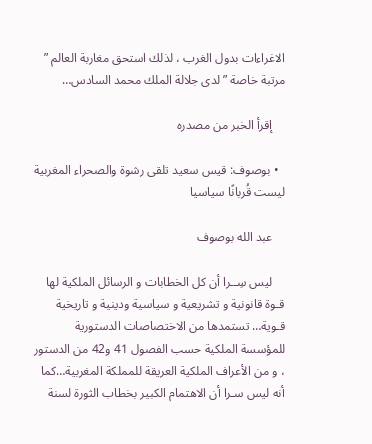الاغراءات بدول الغرب ، لذلك استحق مغاربة العالم ” مرتبة خاصة ” لدى جلالة الملك محمد السادس…

    إقرأ الخبر من مصدره

  • بوصوف: قيس سعيد تلقى رشوة والصحراء المغربية ليست قُربانًا سياسيا

    عبد الله بوصوف

    ليس سِــرا أن كل الخطابات و الرسائل الملكية لها قـوة قانونية و تشريعية و سياسية ودينية و تاريخية قـوية… تستمدها من الاختصاصات الدستورية للمؤسسة الملكية حسب الفصول 41 و42 من الدستور ، و من الأعراف الملكية العريقة للمملكة المغربية…كما أنه ليس سـرا أن الاهتمام الكبير بخطاب الثورة لسنة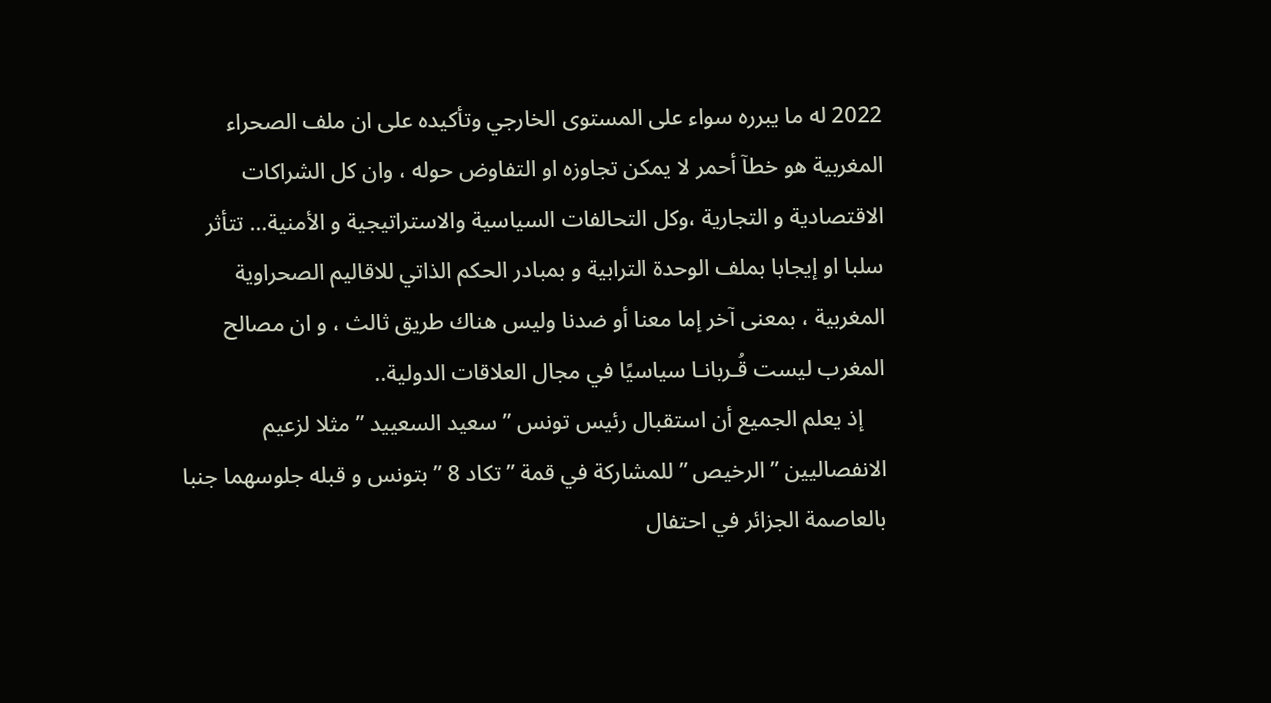2022 له ما يبرره سواء على المستوى الخارجي وتأكيده على ان ملف الصحراء المغربية هو خطآ أحمر لا يمكن تجاوزه او التفاوض حوله ، وان كل الشراكات الاقتصادية و التجارية ،وكل التحالفات السياسية والاستراتيجية و الأمنية… تتأثر سلبا او إيجابا بملف الوحدة الترابية و بمبادر الحكم الذاتي للاقاليم الصحراوية المغربية ، بمعنى آخر إما معنا أو ضدنا وليس هناك طريق ثالث ، و ان مصالح المغرب ليست قُـربانـا سياسيًا في مجال العلاقات الدولية..
    إذ يعلم الجميع أن استقبال رئيس تونس ” سعيد السعييد ” مثلا لزعيم الانفصاليين ” الرخيص ” للمشاركة في قمة ” تكاد 8 ” بتونس و قبله جلوسهما جنبا بالعاصمة الجزائر في احتفال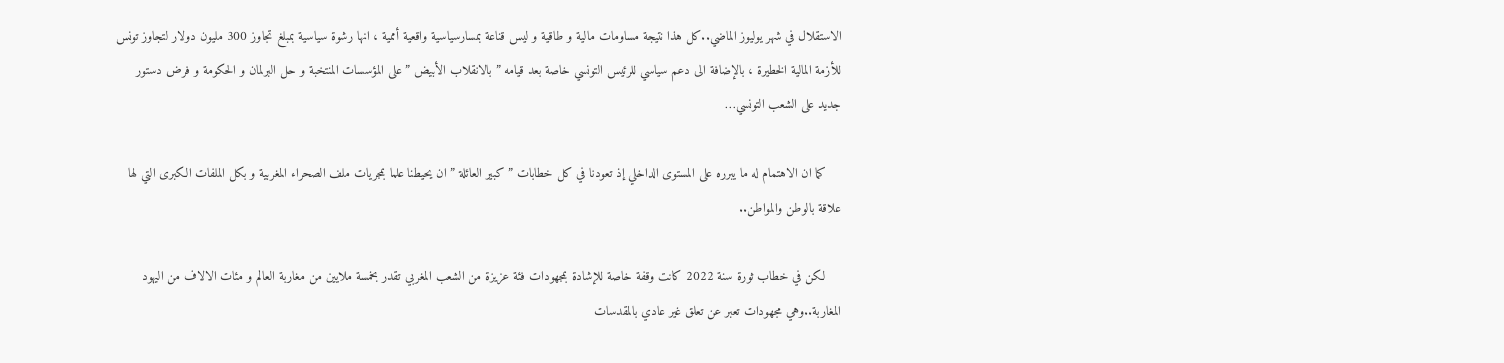الاستقلال في شهر يوليوز الماضي..كل هذا نتيجة مساومات مالية و طاقية و ليس قناعة بمسارسياسية واقعية أممية ، انها رشوة سياسية بمبلغ تجاوز 300 مليون دولار لتجاوز تونس للأزمة المالية الخطيرة ، بالإضافة الى دعم سياسي للرئيس التونسي خاصة بعد قيامه ” بالانقلاب الأبيض ” على المؤسسات المنتخبة و حل البرلمان و الحكومة و فرض دستور جديد على الشعب التونسي…

    كما ان الاهتمام له ما يبرره على المستوى الداخلي إذ تعودنا في كل خطابات ” كبير العائلة ” ان يحيطنا علما بمجريات ملف الصحراء المغربية و بكل الملفات الكبرى التي لها علاقة بالوطن والمواطن..

    لكن في خطاب ثورة سنة 2022 كانت وقفة خاصة للإشادة بمجهودات فئة عزيزة من الشعب المغربي تقدر بخمسة ملايين من مغاربة العالم و مئات الالاف من اليهود المغاربة..وهي مجهودات تعبر عن تعلق غير عادي بالمقدسات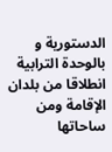الدستورية و بالوحدة الترابية انطلاقا من بلدان الإقامة ومن ساحاتها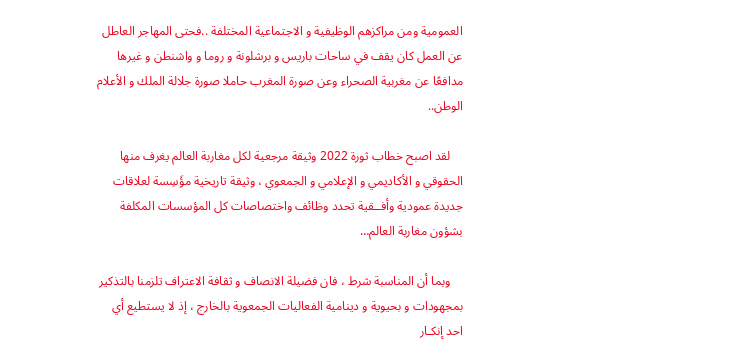العمومية ومن مراكزهم الوظيفية و الاجتماعية المختلفة ..فحتى المهاجر العاطل عن العمل كان يقف في ساحات باريس و برشلونة و روما و واشنطن و غيرها مدافعًا عن مغربية الصحراء وعن صورة المغرب حاملا صورة جلالة الملك و الأعلام الوطن..

    لقد اصبح خطاب ثورة 2022 وثيقة مرجعية لكل مغاربة العالم يغرف منها الحقوقي و الأكاديمي و الإعلامي و الجمعوي ، وثيقة تاريخية مؤَسِسة لعلاقات جديدة عمودية وأفــقية تحدد وظائف واختصاصات كل المؤسسات المكلفة بشؤون مغاربة العالم…

    وبما أن المناسبة شرط ، فان فضيلة الانصاف و ثقافة الاعتراف تلزمنا بالتذكير بمجهودات و بحيوية و دينامية الفعاليات الجمعوية بالخارج ، إذ لا يستطيع أي احد إنكـار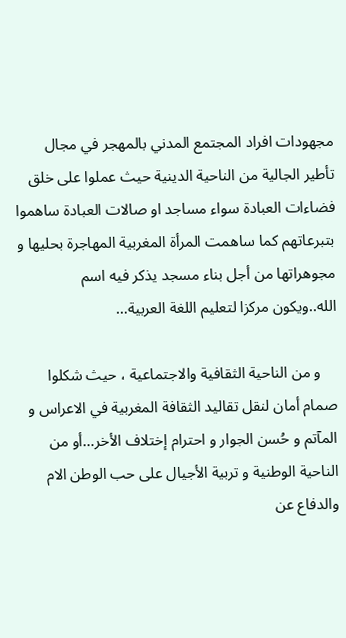مجهودات افراد المجتمع المدني بالمهجر في مجال تأطير الجالية من الناحية الدينية حيث عملوا على خلق فضاءات العبادة سواء مساجد او صالات العبادة ساهموا بتبرعاتهم كما ساهمت المرأة المغربية المهاجرة بحليها و مجوهراتها من أجل بناء مسجد يذكر فيه اسم الله..ويكون مركزا لتعليم اللغة العربية…

    و من الناحية الثقافية والاجتماعية ، حيث شكلوا صمام أمان لنقل تقاليد الثقافة المغربية في الاعراس و المآتم و حُسن الجوار و احترام إختلاف الأخر…أو من الناحية الوطنية و تربية الأجيال على حب الوطن الام والدفاع عن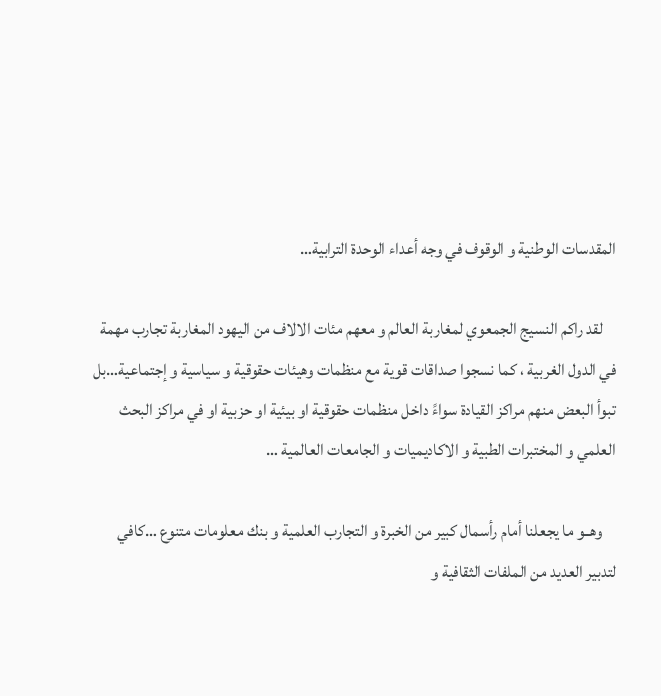المقدسات الوطنية و الوقوف في وجه أعداء الوحدة الترابية…

    لقد راكم النسيج الجمعوي لمغاربة العالم و معهم مئات الالاف من اليهود المغاربة تجارب مهمة في الدول الغربية ، كما نسجوا صداقات قوية مع منظمات وهيئات حقوقية و سياسية و إجتماعية…بل تبوأ البعض منهم مراكز القيادة سواءً داخل منظمات حقوقية او بيئية او حزبية او في مراكز البحث العلمي و المختبرات الطبية و الاكاديميات و الجامعات العالمية …

    وهــو ما يجعلنا أمام رأسمال كبير من الخبرة و التجارب العلمية و بنك معلومات متنوع …كافي لتدبير العديد من الملفات الثقافية و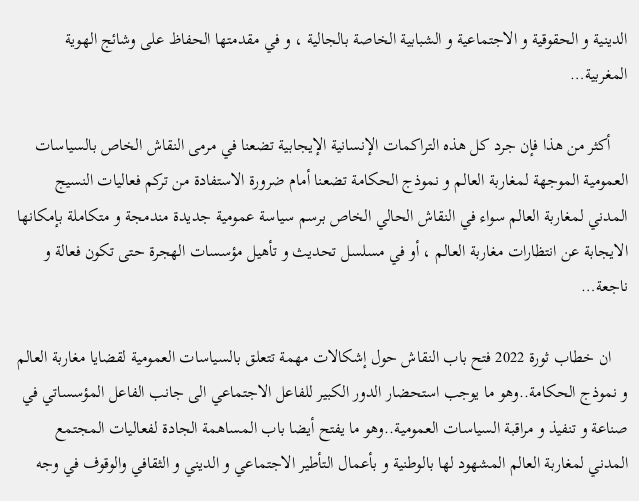الدينية و الحقوقية و الاجتماعية و الشبابية الخاصة بالجالية ، و في مقدمتها الحفاظ على وشائج الهوية المغربية…

    أكثر من هذا فإن جرد كل هذه التراكمات الإنسانية الإيجابية تضعنا في مرمى النقاش الخاص بالسياسات العمومية الموجهة لمغاربة العالم و نموذج الحكامة تضعنا أمام ضرورة الاستفادة من تركم فعاليات النسيج المدني لمغاربة العالم سواء في النقاش الحالي الخاص برسم سياسة عمومية جديدة مندمجة و متكاملة بإمكانها الايجابة عن انتظارات مغاربة العالم ، أو في مسلسل تحديث و تأهيل مؤسسات الهجرة حتى تكون فعالة و ناجعة…

    ان خطاب ثورة 2022 فتح باب النقاش حول إشكالات مهمة تتعلق بالسياسات العمومية لقضايا مغاربة العالم و نموذج الحكامة..وهو ما يوجب استحضار الدور الكبير للفاعل الاجتماعي الى جانب الفاعل المؤسساتي في صناعة و تنفيذ و مراقبة السياسات العمومية..وهو ما يفتح أيضا باب المساهمة الجادة لفعاليات المجتمع المدني لمغاربة العالم المشهود لها بالوطنية و بأعمال التأطير الاجتماعي و الديني و الثقافي والوقوف في وجه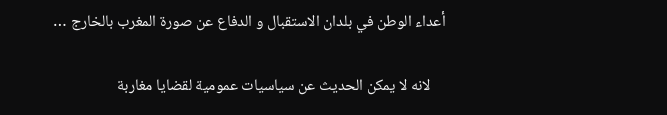أعداء الوطن في بلدان الاستقبال و الدفاع عن صورة المغرب بالخارج …

    لانه لا يمكن الحديث عن سياسيات عمومية لقضايا مغاربة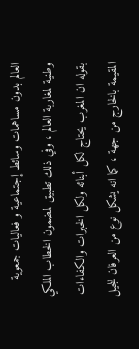العالم بدون مساهمات وسائط إجتماعية و فعاليات جمعوية وطنية لمغاربة العالم ، وفي ذلك تطبيق لمضمون الخطاب الملكي بقوله ان المغرب يحتاج لكل أبنائه ولكل الخبرات والكفاءات المقيمة بالخارج من جهة ، كما انه يشكل نوع من العرفان للجيل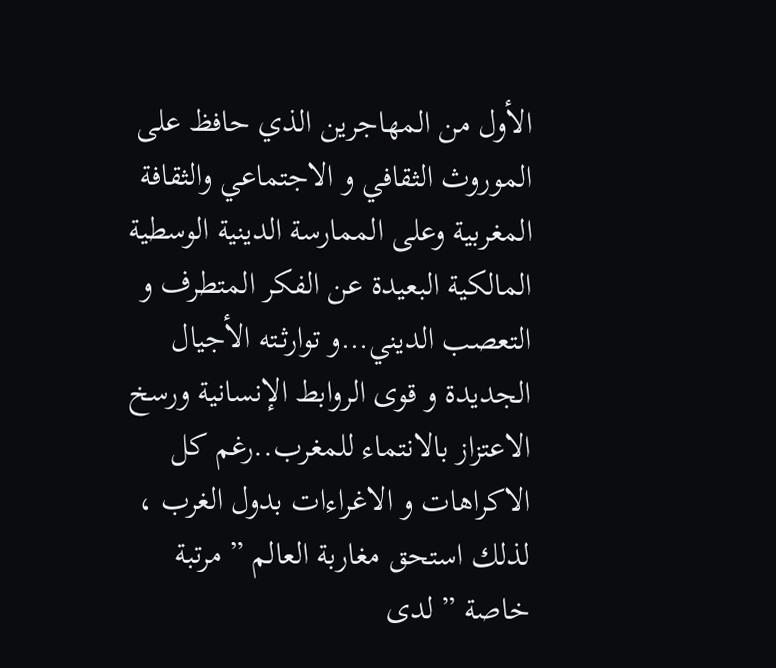الأول من المهاجرين الذي حافظ على الموروث الثقافي و الاجتماعي والثقافة المغربية وعلى الممارسة الدينية الوسطية المالكية البعيدة عن الفكر المتطرف و التعصب الديني…و توارثـته الأجيال الجديدة و قوى الروابط الإنسانية ورسخ الاعتزاز بالانتماء للمغرب..رغم كل الاكراهات و الاغراءات بدول الغرب ، لذلك استحق مغاربة العالم ” مرتبة خاصة ” لدى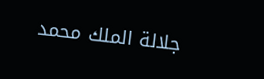جلالة الملك محمد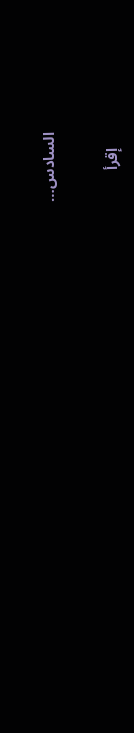السادس…

    إقرأ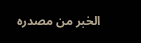الخبر من مصدره